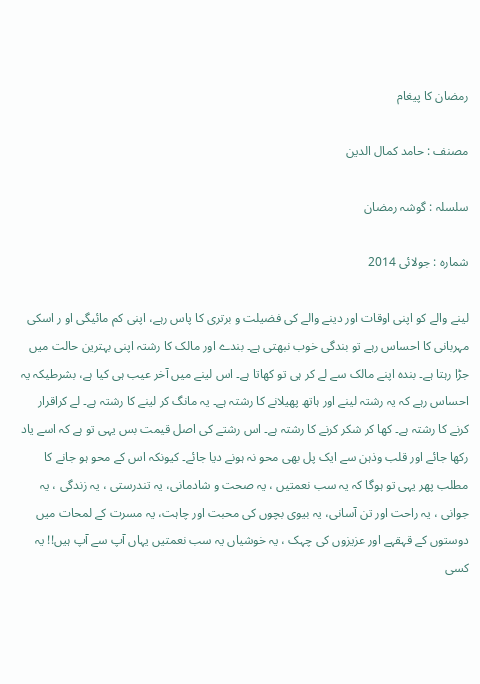رمضان کا پیغام

مصنف : حامد کمال الدین

سلسلہ : گوشہ رمضان

شمارہ : جولائی 2014

لینے والے کو اپنی اوقات اور دینے والے کی فضیلت و برتری کا پاس رہے، اپنی کم مائیگی او ر اسکی مہربانی کا احساس رہے تو بندگی خوب نبھتی ہے۔ بندے اور مالک کا رشتہ اپنی بہترین حالت میں جڑا رہتا ہے۔ بندہ اپنے مالک سے لے کر ہی تو کھاتا ہے۔ اس لینے میں آخر عیب ہی کیا ہے، بشرطیکہ یہ احساس رہے کہ یہ رشتہ لینے اور ہاتھ پھیلانے کا رشتہ ہے۔ یہ مانگ کر لینے کا رشتہ ہے۔ لے کراقرار کرنے کا رشتہ ہے۔ کھا کر شکر کرنے کا رشتہ ہے۔ اس رشتے کی اصل قیمت بس یہی تو ہے کہ اسے یاد رکھا جائے اور قلب وذہن سے ایک پل بھی محو نہ ہونے دیا جائے۔ کیونکہ اس کے محو ہو جانے کا مطلب پھر یہی تو ہوگا کہ یہ سب نعمتیں ، یہ صحت و شادمانی، یہ تندرستی ، یہ زندگی ، یہ جوانی ، یہ راحت اور تن آسانی، یہ بیوی بچوں کی محبت اور چاہت، یہ مسرت کے لمحات میں دوستوں کے قہقہے اور عزیزوں کی چہک ، یہ خوشیاں یہ سب نعمتیں یہاں آپ سے آپ ہیں!! یہ کسی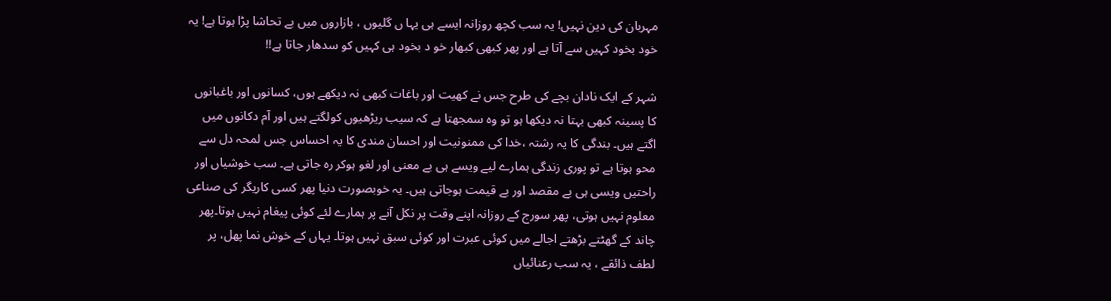مہربان کی دین نہیں! یہ سب کچھ روزانہ ایسے ہی یہا ں گلیوں ، بازاروں میں بے تحاشا پڑا ہوتا ہے! یہ خود بخود کہیں سے آتا ہے اور پھر کبھی کبھار خو د بخود ہی کہیں کو سدھار جاتا ہے!!

شہر کے ایک نادان بچے کی طرح جس نے کھیت اور باغات کبھی نہ دیکھے ہوں، کسانوں اور باغبانوں کا پسینہ کبھی بہتا نہ دیکھا ہو تو وہ سمجھتا ہے کہ سیب ریڑھیوں کولگتے ہیں اور آم دکانوں میں اگتے ہیں۔ بندگی کا یہ رشتہ ،خدا کی ممنونیت اور احسان مندی کا یہ احساس جس لمحہ دل سے محو ہوتا ہے تو پوری زندگی ہمارے لیے ویسے ہی بے معنی اور لغو ہوکر رہ جاتی ہے۔ سب خوشیاں اور راحتیں ویسی ہی بے مقصد اور بے قیمت ہوجاتی ہیں۔ یہ خوبصورت دنیا پھر کسی کاریگر کی صناعی معلوم نہیں ہوتی، پھر سورج کے روزانہ اپنے وقت پر نکل آنے پر ہمارے لئے کوئی پیغام نہیں ہوتا۔پھر چاند کے گھٹتے بڑھتے اجالے میں کوئی عبرت اور کوئی سبق نہیں ہوتا۔ یہاں کے خوش نما پھل، پر لطف ذائقے ، یہ سب رعنائیاں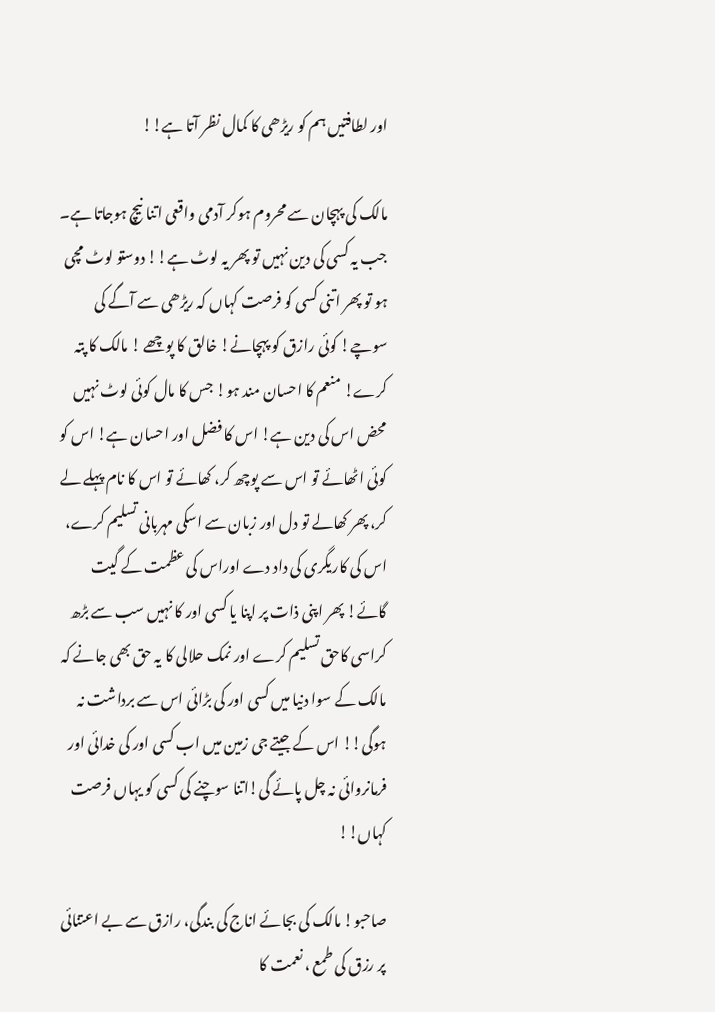اور لطافتیں ہم کو ریڑھی کا کمال نظر آتا ہے!!

مالک کی پہچان سے محروم ہوکر آدمی واقعی اتنا نیچ ہوجاتا ہے۔ جب یہ کسی کی دین نہیں تو پھر یہ لوٹ ہے!! دوستو لوٹ مچی ہو تو پھر اتنی کسی کو فرصت کہاں کہ ریڑھی سے آگے کی سوچے! کوئی رازق کو پہچانے! خالق کا پوچھے ! مالک کا پتہ کرے! منعم کا احسان مند ہو! جس کا مال کوئی لوٹ نہیں محض اس کی دین ہے! اس کا فضل اور احسان ہے! اس کو کوئی اٹھائے تو اس سے پوچھ کر، کھائے تو اس کا نام پہلے لے کر، پھر کھالے تو دل اور زبان سے اسکی مہربانی تسلیم کرے، اس کی کاریگری کی داد دے اوراس کی عظمت کے گیت گائے! پھر اپنی ذات پر اپنا یا کسی اور کا نہیں سب سے بڑھ کراسی کاحق تسلیم کرے اور نمک حلالی کا یہ حق بھی جانے کہ مالک کے سوا دنیا میں کسی اور کی بڑائی اس سے برداشت نہ ہوگی!! اس کے جیتے جی زمین میں اب کسی اور کی خدائی اور فرمانروائی نہ چل پائے گی!اتنا سوچنے کی کسی کو یہاں فرصت کہاں!!

صاحبو! مالک کی بجائے اناج کی بندگی، رازق سے بے اعتنائی پر رزق کی طمع ، نعمت کا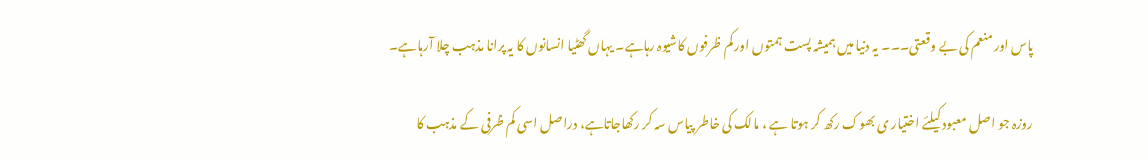پاس اور منعم کی بے وقعتی۔۔۔ یہ دنیا میں ہمیشہ پست ہمتوں اور کم ظرفوں کاشیوہ رہاہے۔ یہاں گھٹیا انسانوں کا یہ پرانا مذہب چلا آرہاہے۔

روزہ جو اصل معبود کیلئے اختیار ی بھوک رکھ کر ہوتا ہے ، مالک کی خاطر پیاس سہ کر رکھاجاتاہے، دراصل اسی کم ظرفی کے مذہب کا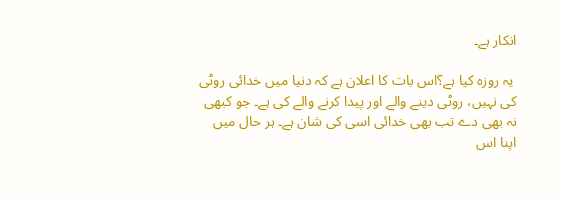انکار ہے۔

 یہ روزہ کیا ہے؟اس بات کا اعلان ہے کہ دنیا میں خدائی روٹی کی نہیں، روٹی دینے والے اور پیدا کرنے والے کی ہے۔ جو کبھی نہ بھی دے تب بھی خدائی اسی کی شان ہے۔ ہر حال میں اپنا اس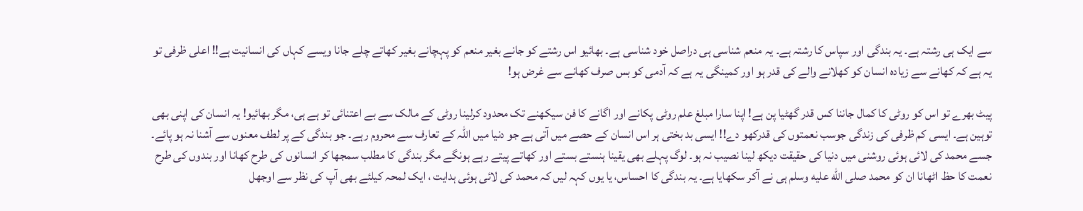سے ایک ہی رشتہ ہے۔ یہ بندگی اور سپاس کا رشتہ ہے۔ یہ منعم شناسی ہی دراصل خود شناسی ہے۔ بھائیو اس رشتے کو جانے بغیر منعم کو پہچانے بغیر کھاتے چلے جانا ویسے کہاں کی انسانیت ہے!! اعلی ظرفی تو یہ ہے کہ کھانے سے زیادہ انسان کو کھلانے والے کی قدر ہو اور کمینگی یہ ہے کہ آدمی کو بس صرف کھانے سے غرض ہو!

پیٹ بھرے تو اس کو روٹی کا کمال جاننا کس قدر گھٹیا پن ہے! اپنا سارا مبلغ علم روٹی پکانے اور اگانے کا فن سیکھنے تک محدود کرلینا روٹی کے مالک سے بے اعتنائی تو ہے ہی، مگر بھائیو! یہ انسان کی اپنی بھی توہین ہے۔ ایسی کم ظرفی کی زندگی جوسب نعمتوں کی قدرکھو دے!! ایسی بد بختی ہر اس انسان کے حصے میں آتی ہے جو دنیا میں اللہ کے تعارف سے محروم رہے۔ جو بندگی کے پر لطف معنوں سے آشنا نہ ہو پائے۔ جسے محمد کی لائی ہوئی روشنی میں دنیا کی حقیقت دیکھ لینا نصیب نہ ہو۔ لوگ پہلے بھی یقینا ہنستے بستے اور کھاتے پیتے رہے ہونگے مگر بندگی کا مطلب سمجھا کر انسانوں کی طرح کھانا اور بندوں کی طرح نعمت کا حظ اٹھانا ان کو محمد صلى الله عليه وسلم ہی نے آکر سکھایا ہے۔ یہ بندگی کا احساس، یا یوں کہہ لیں کہ محمد کی لائی ہوئی ہدایت ، ایک لمحہ کیلئے بھی آپ کی نظر سے اوجھل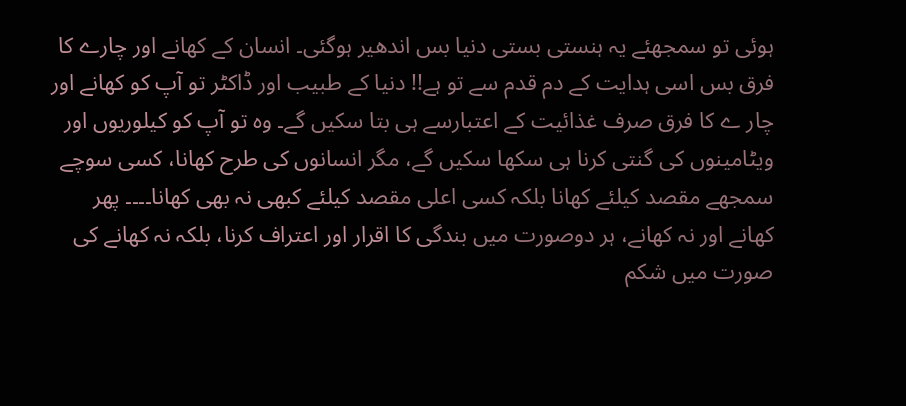ہوئی تو سمجھئے یہ ہنستی بستی دنیا بس اندھیر ہوگئی۔ انسان کے کھانے اور چارے کا فرق بس اسی ہدایت کے دم قدم سے تو ہے!! دنیا کے طبیب اور ڈاکٹر تو آپ کو کھانے اور چار ے کا فرق صرف غذائیت کے اعتبارسے ہی بتا سکیں گے۔ وہ تو آپ کو کیلوریوں اور ویٹامینوں کی گنتی کرنا ہی سکھا سکیں گے، مگر انسانوں کی طرح کھانا، کسی سوچے سمجھے مقصد کیلئے کھانا بلکہ کسی اعلی مقصد کیلئے کبھی نہ بھی کھانا۔۔۔۔ پھر کھانے اور نہ کھانے، ہر دوصورت میں بندگی کا اقرار اور اعتراف کرنا، بلکہ نہ کھانے کی صورت میں شکم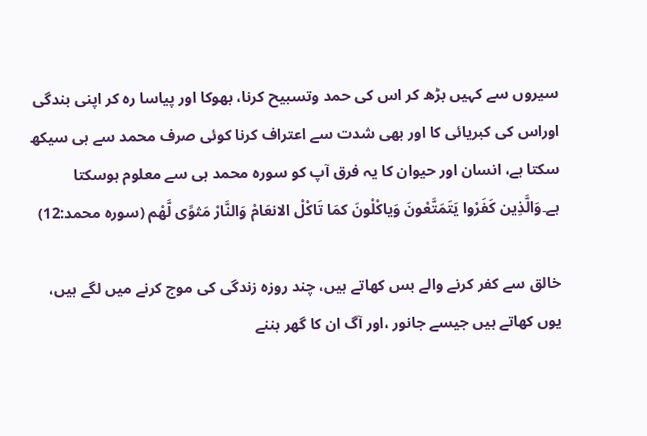سیروں سے کہیں بڑھ کر اس کی حمد وتسبیح کرنا، بھوکا اور پیاسا رہ کر اپنی بندگی اوراس کی کبریائی کا اور بھی شدت سے اعتراف کرنا کوئی صرف محمد سے ہی سیکھ سکتا ہے، انسان اور حیوان کا یہ فرق آپ کو سورہ محمد ہی سے معلوم ہوسکتا ہے۔وَالَّذِین کَفَرْوا یَتَمَتَّعْونَ وَیاکْلْونَ کمَا تَاکْلْ الانعَامْ وَالنَّارْ مَثوًی لَّھْم (سورہ محمد:12)

خالق سے کفر کرنے والے بس کھاتے ہیں، چند روزہ زندگی کی موج کرنے میں لگے ہیں، یوں کھاتے ہیں جیسے جانور ،اور آگ ان کا گھر بننے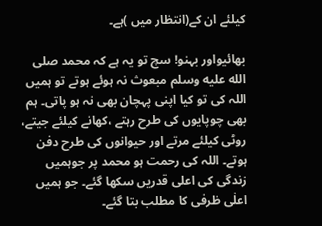کیلئے ان کے(انتظار میں )ہے۔

بھائیواور بہنو! سچ تو یہ ہے کہ محمد صلى الله عليه وسلم مبعوث نہ ہوئے ہوتے تو ہمیں اللہ کی تو کیا اپنی پہچان بھی نہ ہو پاتی۔ ہم بھی چوپایوں کی طرح رہتے ،کھانے کیلئے جیتے، روٹی کیلئے مرتے اور حیوانوں کی طرح دفن ہوتے۔ اللہ کی رحمت ہو محمد پر جوہمیں زندگی کی اعلی قدریں سکھا گئے۔ جو ہمیں اعلٰی ظرفی کا مطلب بتا گئے۔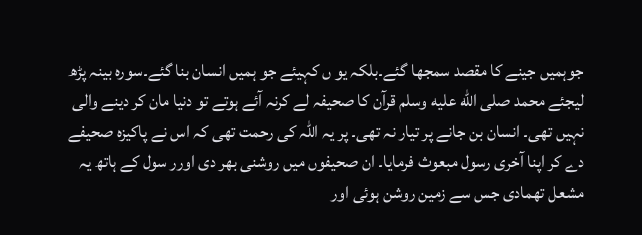جوہمیں جینے کا مقصد سمجھا گئے۔بلکہ یو ں کہیئے جو ہمیں انسان بنا گئے۔سورہ بینہ پڑھ لیجئے محمد صلى الله عليه وسلم قرآن کا صحیفہ لے کرنہ آئے ہوتے تو دنیا مان کر دینے والی نہیں تھی۔ انسان بن جانے پر تیار نہ تھی۔ پر یہ اللہ کی رحمت تھی کہ اس نے پاکیزہ صحیفے دے کر اپنا آخری رسول مبعوث فرمایا۔ ان صحیفوں میں روشنی بھر دی اورر سول کے ہاتھ یہ مشعل تھمادی جس سے زمین روشن ہوئی اور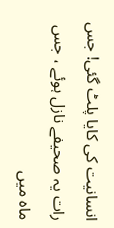انسانیت کی کایا پلٹ گئی! جس رات یہ صحیفے نازل ہوئے ، جس ماہ میں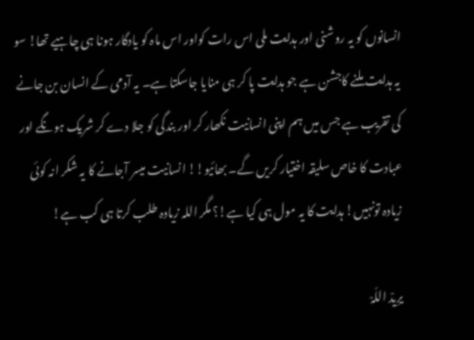انسانوں کو یہ روشنی اور ہدایت ملی اس رات کواور اس ماہ کو یادگار ہونا ہی چاہیے تھا! سو یہ ہدایت ملنے کاجشن ہے جو ہدایت پا کر ہی منایا جاسکتا ہے۔ یہ آدمی کے انسان بن جانے کی تقریب ہے جس میں ہم اپنی انسانیت نکھار کر اور بندگی کو جلا دے کر شریک ہونگے اور عبادت کا خاص سلیقہ اختیار کریں گے۔ بھائیو!! انسانیت میسر آجانے کا یہ شکر انہ کوئی زیادہ تونہیں! ہدایت کا یہ مول ہی کیا ہے!؟ مگر اللہ زیادہ طلب کرتا ہی کب ہے!

یرِیدْ اللّہْ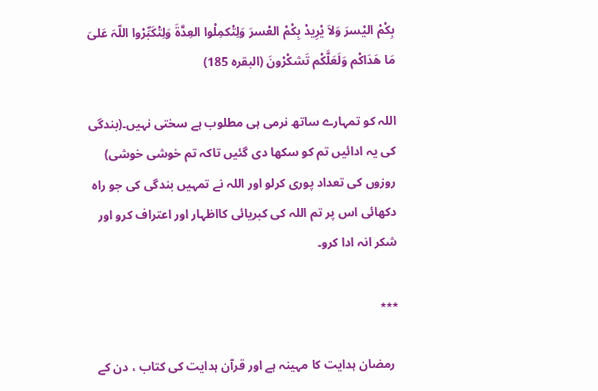بِکْمْ الیْسرَ وَلاَ یْرِیدْ بِکْمْ العْسرَ وَلِتْکمِلْوا العِدَّۃَ وَلِتْکَبِّرْوا اللّہَ عَلیَ مَا ھَدَاکْم وَلَعَلَّکْم تَشکْرْونَ (البقرہ 185)

اللہ کو تمہارے ساتھ نرمی ہی مطلوب ہے سختی نہیں۔(بندگی کی یہ ادائیں تم کو سکھا دی گئیں تاکہ تم خوشی خوشی) روزوں کی تعداد پوری کرلو اور اللہ نے تمہیں بندگی کی جو راہ دکھائی اس پر تم اللہ کی کبریائی کااظہار اور اعتراف کرو اور شکر انہ ادا کرو۔

٭٭٭

 رمضان ہدایت کا مہینہ ہے اور قرآن ہدایت کی کتاب ، دن کے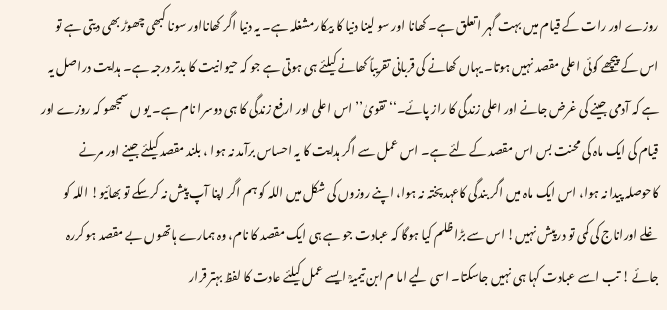روزے اور رات کے قیام میں بہت گہر ا تعلق ہے۔ کھانا اور سو لینا دنیا کا بیکارمشغلہ ہے۔ یہ دنیا اگر کھانااور سونا کبھی چھوڑ بھی دیتی ہے تو اس کے پیچھے کوئی اعلی مقصد نہیں ہوتا۔ یہاں کھانے کی قربانی تقریباً کھانے کیلئے ہی ہوتی ہے جو کہ حیوانیت کا بدتر درجہ ہے۔ ہدایت دراصل یہ ہے کہ آدمی جینے کی غرض جانے اور اعلی زندگی کا راز پائے۔‘‘ تقویٰ’’ اس اعلی اور ارفع زندگی کا ہی دوسرا نام ہے۔ یو ں سمجھو کہ روزے اور قیام کی ایک ماہ کی محنت بس اس مقصد کے لئے ہے۔ اس عمل سے اگر ہدایت کا یہ احساس برآمد نہ ہوا ، بلند مقصد کیلئے جینے اور مرنے کاحوصلہ پیدا نہ ہوا، اس ایک ماہ میں اگر بندگی کاعہد پختہ نہ ہوا، اپنے روزوں کی شکل میں اللہ کو ہم اگر اپنا آپ پیش نہ کرسکے تو بھائیو! اللہ کو غلے اوراناج کی کمی تو درپیش نہیں! اس سے بڑا ظلم کیا ہوگا کہ عبادت جو ہے ہی ایک مقصد کا نام، وہ ہمارے ہاتھوں بے مقصد ہو کررہ جائے ! تب اسے عبادت کہا ہی نہیں جاسکتا۔ اسی لیے اما م ابن تیمیہؒ ایسے عمل کیلئے عادت کا لفظ بہتر قرار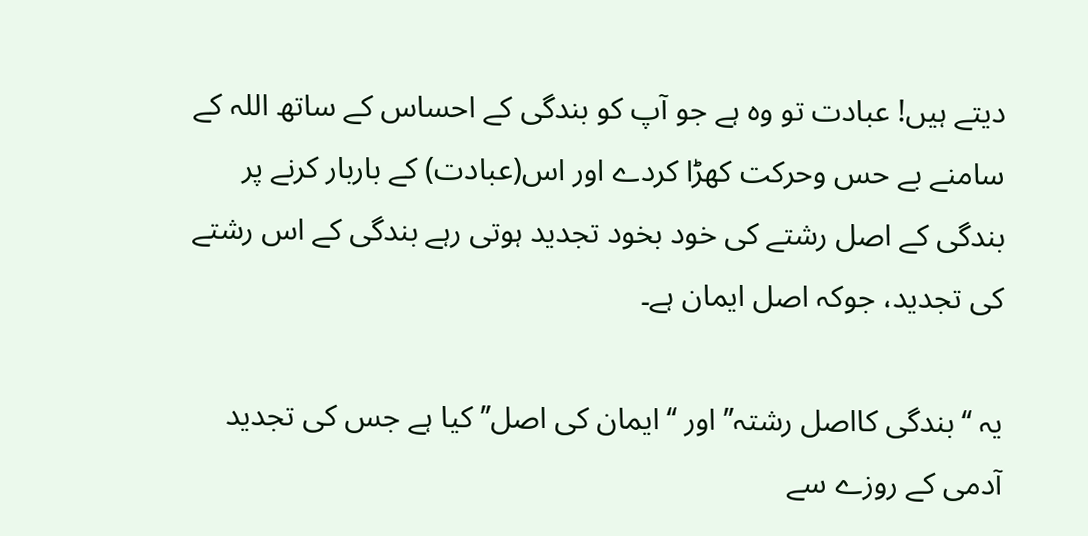دیتے ہیں! عبادت تو وہ ہے جو آپ کو بندگی کے احساس کے ساتھ اللہ کے سامنے بے حس وحرکت کھڑا کردے اور اس(عبادت) کے باربار کرنے پر بندگی کے اصل رشتے کی خود بخود تجدید ہوتی رہے بندگی کے اس رشتے کی تجدید، جوکہ اصل ایمان ہے۔

یہ ‘‘بندگی کااصل رشتہ’’ اور ‘‘ایمان کی اصل’’ کیا ہے جس کی تجدید آدمی کے روزے سے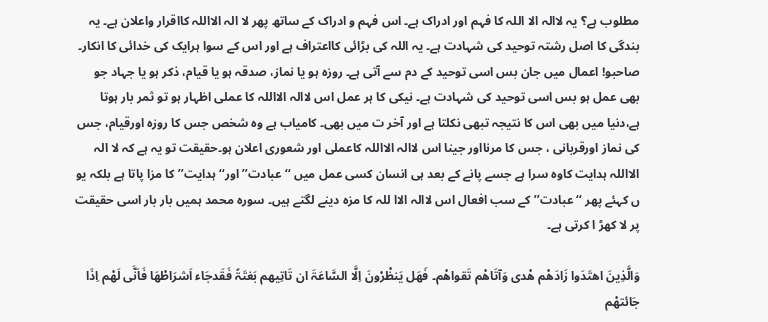مطلوب ہے؟ یہ لاالہ الا اللہ کا فہم اور ادراک ہے۔ اس فہم و ادراک کے ساتھ پھر لا الہ الااللہ کااقرار واعلان ہے۔ یہ بندگی کا اصل رشتہ توحید کی شہادت ہے۔ یہ اللہ کی بڑائی کااعتراف ہے اور اس کے سوا ہرایک کی خدائی کا انکار۔ صاحبو! اعمال میں جان بس اسی توحید کے دم سے آتی ہے۔ روزہ ہو یا نماز، صدقہ ہو یا قیام، ذکر ہو یا جہاد جو بھی عمل ہو بس اسی توحید کی شہادت ہے۔ نیکی کا ہر عمل اس لاالہ الااللہ کا عملی اظہار ہو تو ثمر بار ہوتا ہے،دنیا میں بھی اس کا نتیجہ تبھی نکلتا ہے اور آخر ت میں بھی۔ کامیاب ہے وہ شخص جس کا روزہ اورقیام، جس کی نماز اورقربانی ، جس کا مرنااور جینا اس لاالہ الااللہ کاعملی اور شعوری اعلان ہو۔حقیقت تو یہ ہے کہ لا الہ الااللہ ہدایت کاوہ سرا ہے جسے پانے کے بعد ہی انسان کسی عمل میں ‘‘عبادت’’ اور‘‘ ہدایت’’ کا مزا پاتا ہے بلکہ یو ں کہئے پھر ‘‘عبادت’’ کے سب افعال اس لاالہ الاا للہ کا مزہ دینے لگتے ہیں۔ سورہ محمد ہمیں بار بار اسی حقیقت پر لا کھڑ ا کرتی ہے۔

وَالَّذِینَ اھتَدَوا زَادَھْم ھْدی وَآتَاھْم تَقواھْم۔ فَھَل یَنظْرْونَ اِلَّا السَّاعَۃَ ان تَاتِیھم بَغتَۃً فَقَدجَاء اَشرَاطْھَا فَاَنَّی لَھْم اِذَا جَائتھْم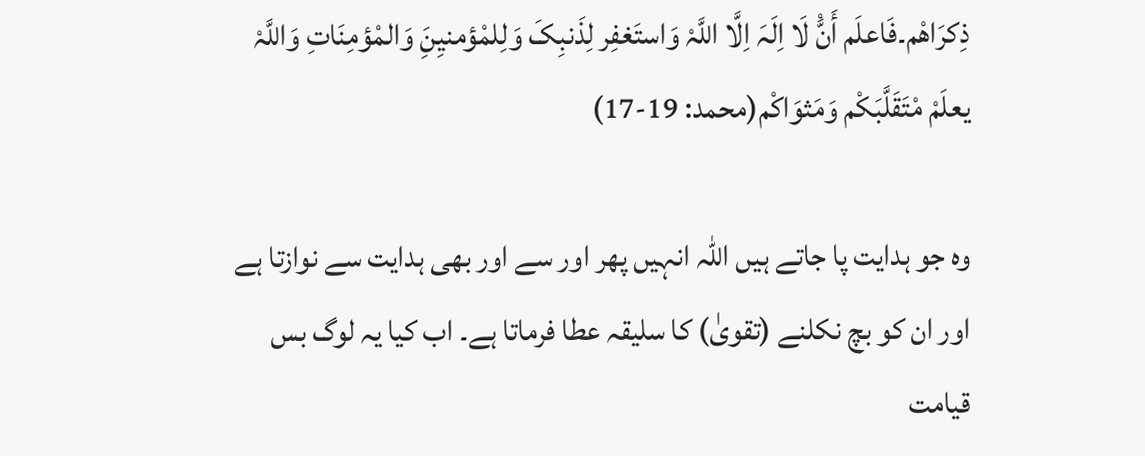ذِکرَاھْم۔فَاعلَم أَنَّْ لَا اِلَہَ اِلَّا اللَّہْ وَاستَغفِر لِذَنبِکَ وَلِلمْؤمنیِنَِ وَالمْؤمِنَاتِ وَاللَّہْ یعلَمْ مْتَقَلَّبَکْم وَمَثوَاکْم(محمد: 19-17)

وہ جو ہدایت پا جاتے ہیں اللہ انہیں پھر اور سے اور بھی ہدایت سے نوازتا ہے اور ان کو بچ نکلنے (تقویٰ) کا سلیقہ عطا فرماتا ہے۔ اب کیا یہ لوگ بس قیامت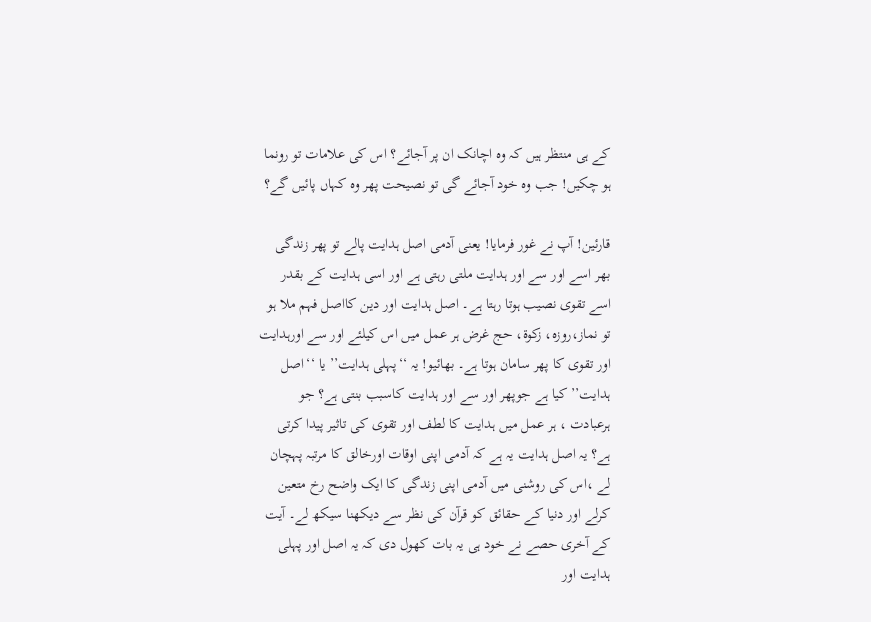کے ہی منتظر ہیں کہ وہ اچانک ان پر آجائے؟ اس کی علامات تو رونما ہو چکیں! جب وہ خود آجائے گی تو نصیحت پھر وہ کہاں پائیں گے؟

قارئین! آپ نے غور فرمایا! یعنی آدمی اصل ہدایت پالے تو پھر زندگی بھر اسے اور سے اور ہدایت ملتی رہتی ہے اور اسی ہدایت کے بقدر اسے تقوی نصیب ہوتا رہتا ہے۔ اصل ہدایت اور دین کااصل فہم ملا ہو تو نماز،روزہ، زکوۃ، حج غرض ہر عمل میں اس کیلئے اور سے اورہدایت اور تقوی کا پھر سامان ہوتا ہے۔ بھائیو! یہ ‘‘پہلی ہدایت’’ یا ‘‘اصل ہدایت’’ کیا ہے جوپھر اور سے اور ہدایت کاسبب بنتی ہے؟ جو ہرعبادت ، ہر عمل میں ہدایت کا لطف اور تقوی کی تاثیر پیدا کرتی ہے؟ یہ اصل ہدایت یہ ہے کہ آدمی اپنی اوقات اورخالق کا مرتبہ پہچان لے ،اس کی روشنی میں آدمی اپنی زندگی کا ایک واضح رخ متعین کرلے اور دنیا کے حقائق کو قرآن کی نظر سے دیکھنا سیکھ لے۔ آیت کے آخری حصے نے خود ہی یہ بات کھول دی کہ یہ اصل اور پہلی ہدایت اور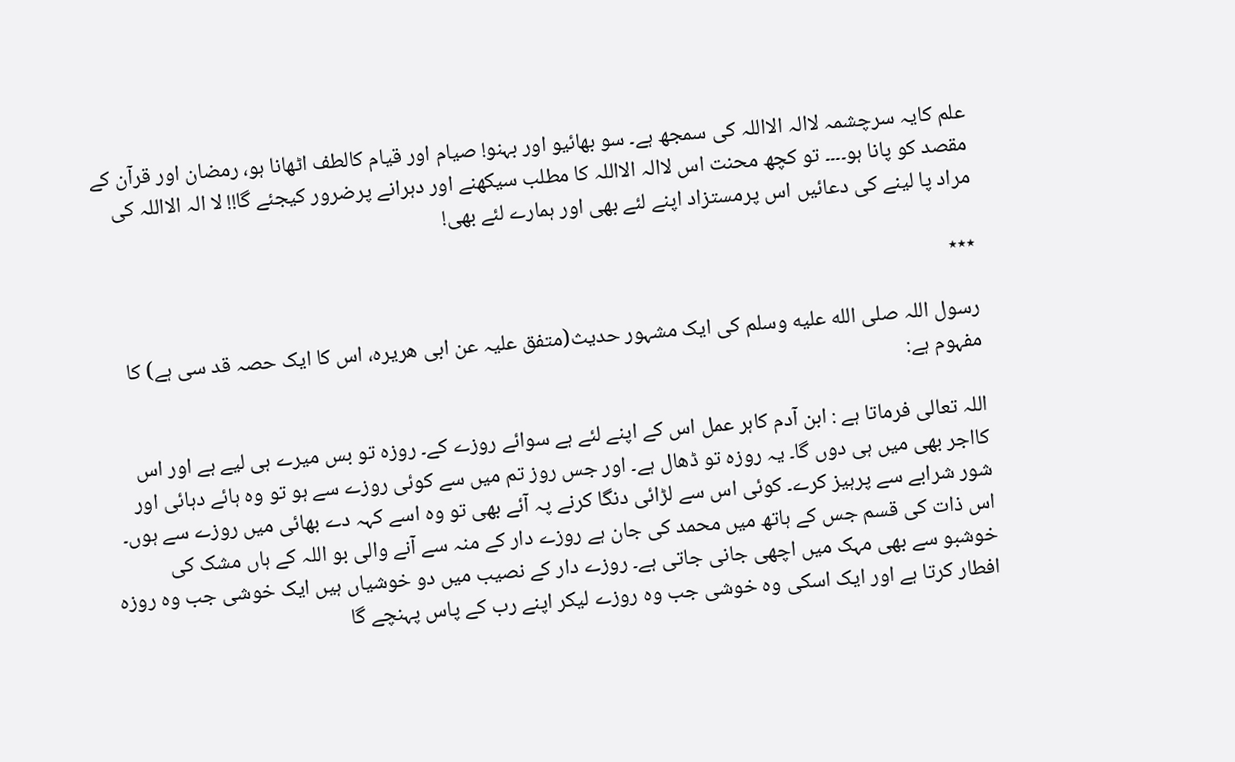علم کایہ سرچشمہ لاالہ الااللہ کی سمجھ ہے۔ سو بھائیو اور بہنو! صیام اور قیام کالطف اٹھانا ہو، رمضان اور قرآن کے مقصد کو پانا ہو۔۔۔۔ تو کچھ محنت اس لاالہ الااللہ کا مطلب سیکھنے اور دہرانے پرضرور کیجئے گا!! لا الہ الااللہ کی مراد پا لینے کی دعائیں اس پرمستزاد اپنے لئے بھی اور ہمارے لئے بھی!

٭٭٭

رسول اللہ صلى الله عليه وسلم کی ایک مشہور حدیث(متفق علیہ عن ابی ھریرہ، اس کا ایک حصہ قد سی ہے) کا مفہوم ہے:

اللہ تعالی فرماتا ہے : ابن آدم کاہر عمل اس کے اپنے لئے ہے سوائے روزے کے۔ روزہ تو بس میرے ہی لیے ہے اور اس کااجر بھی میں ہی دوں گا۔ یہ روزہ تو ڈھال ہے۔ اور جس روز تم میں سے کوئی روزے سے ہو تو وہ ہائے دہائی اور شور شرابے سے پرہیز کرے۔ کوئی اس سے لڑائی دنگا کرنے پہ آئے بھی تو وہ اسے کہہ دے بھائی میں روزے سے ہوں۔ اس ذات کی قسم جس کے ہاتھ میں محمد کی جان ہے روزے دار کے منہ سے آنے والی بو اللہ کے ہاں مشک کی خوشبو سے بھی مہک میں اچھی جانی جاتی ہے۔ روزے دار کے نصیب میں دو خوشیاں ہیں ایک خوشی جب وہ روزہ افطار کرتا ہے اور ایک اسکی وہ خوشی جب وہ روزے لیکر اپنے رب کے پاس پہنچے گا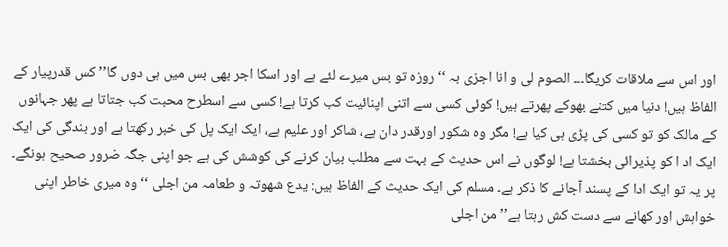اور اس سے ملاقات کریگا۔۔۔ الصوم لی و انا اجزی بہ ‘‘روزہ تو بس میرے لئے ہے اور اسکا اجر بھی بس میں ہی دوں گا’’ کس قدرپیار کے الفاظ ہیں! دنیا میں کتنے بھوکے پھرتے ہیں! کوئی کسی سے اتنی اپنائیت کب کرتا ہے! کسی سے اسطرح محبت کب جتاتا ہے پھر جہانوں کے مالک کو تو کسی کی پڑی ہی کیا ہے! مگر وہ شکور اورقدر دان ہے، شاکر اور علیم ہے، ایک ایک پل کی خبر رکھتا ہے اور بندگی کی ایک ایک اد ا کو پذیرائی بخشتا ہے! لوگوں نے اس حدیث کے بہت سے مطلب بیان کرنے کی کوشش کی ہے جو اپنی جگہ ضرور صحیح ہونگے۔ پر یہ تو ایک ادا کے پسند آجانے کا ذکر ہے۔ مسلم کی ایک حدیث کے الفاظ ہیں: یدع شھوتہ و طعامہ من اجلی ‘‘وہ میری خاطر اپنی خواہش اور کھانے سے دست کش رہتا ہے’’ من اجلی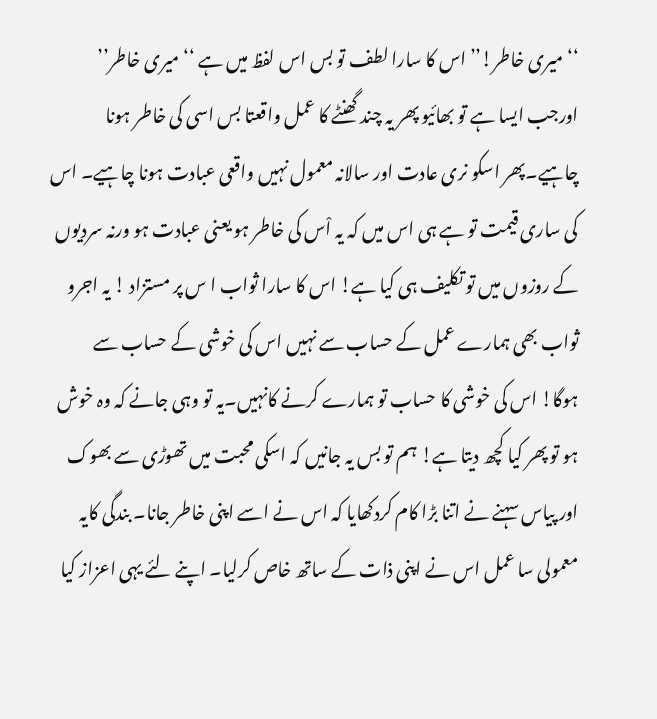‘‘میری خاطر!’’ اس کا سارا لطف تو بس اس لفظ میں ہے ‘‘میری خاطر’’ اورجب ایسا ہے تو بھائیو پھر یہ چند گھنٹے کا عمل واقعتا بس اسی کی خاطر ہونا چاہیے۔پھر اسکو نری عادت اور سالانہ معمول نہیں واقعی عبادت ہونا چاہیے۔ اس کی ساری قیمت تو ہے ہی اس میں کہ یہ اْس کی خاطر ہو یعنی عبادت ہو ورنہ سردیوں کے روزوں میں تو تکلیف ہی کیا ہے! اس کا سارا ثواب ا س پر مستزاد ! یہ اجرو ثواب بھی ہمارے عمل کے حساب سے نہیں اس کی خوشی کے حساب سے ہوگا! اس کی خوشی کا حساب تو ہمارے کرنے کانہیں۔یہ تو وہی جانے کہ وہ خوش ہو تو پھر کیا کچھ دیتا ہے! ہم تو بس یہ جانیں کہ اسکی محبت میں تھوڑی سے بھوک اور پیاس سہنے نے اتنا بڑا کام کردکھایا کہ اس نے اسے اپنی خاطر جانا۔ بندگی کایہ معمولی سا عمل اس نے اپنی ذات کے ساتھ خاص کرلیا۔ اپنے لئے یہی اعزاز کیا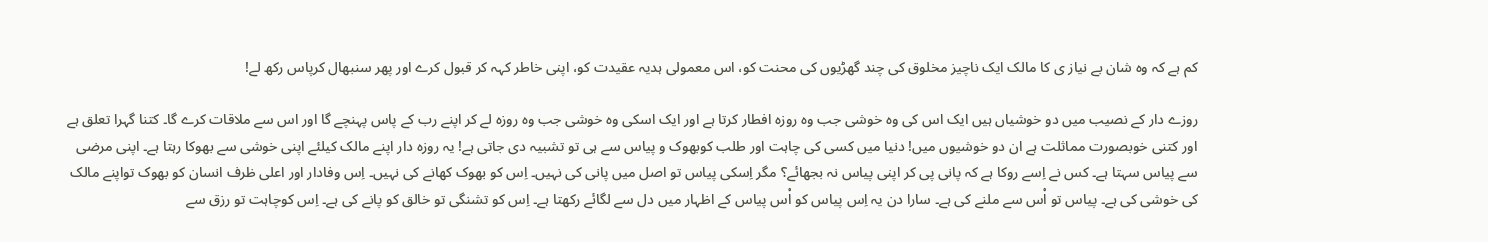کم ہے کہ وہ شان بے نیاز ی کا مالک ایک ناچیز مخلوق کی چند گھڑیوں کی محنت کو، اس معمولی ہدیہ عقیدت کو، اپنی خاطر کہہ کر قبول کرے اور پھر سنبھال کرپاس رکھ لے!

روزے دار کے نصیب میں دو خوشیاں ہیں ایک اس کی وہ خوشی جب وہ روزہ افطار کرتا ہے اور ایک اسکی وہ خوشی جب وہ روزہ لے کر اپنے رب کے پاس پہنچے گا اور اس سے ملاقات کرے گا۔ کتنا گہرا تعلق ہے اور کتنی خوبصورت مماثلت ہے ان دو خوشیوں میں! دنیا میں کسی کی چاہت اور طلب کوبھوک و پیاس سے ہی تو تشبیہ دی جاتی ہے! یہ روزہ دار اپنے مالک کیلئے اپنی خوشی سے بھوکا رہتا ہے۔ اپنی مرضی سے پیاس سہتا ہے۔ کس نے اِسے روکا ہے کہ پانی پی کر اپنی پیاس نہ بجھائے؟ مگر اِسکی پیاس تو اصل میں پانی کی نہیں۔ اِس کو بھوک کھانے کی نہیں۔ اِس وفادار اور اعلی ظرف انسان کو بھوک تواپنے مالک کی خوشی کی ہے۔ پیاس تو اْس سے ملنے کی ہے۔ سارا دن یہ اِس پیاس کو اْس پیاس کے اظہار میں دل سے لگائے رکھتا ہے۔ اِس کو تشنگی تو خالق کو پانے کی ہے۔ اِس کوچاہت تو رزق سے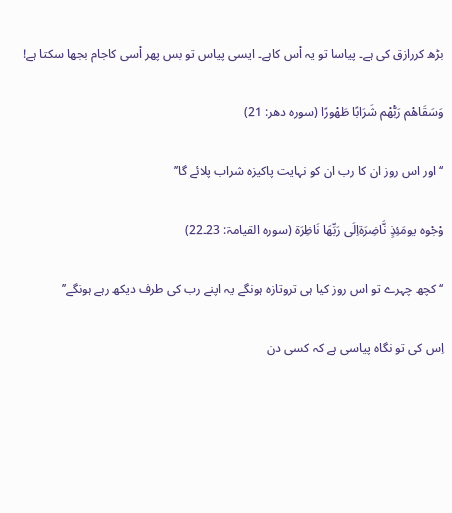بڑھ کررازق کی ہے۔ پیاسا تو یہ اْس کاہے۔ ایسی پیاس تو بس پھر اْسی کاجام بجھا سکتا ہے!

وَسَقَاھْم رَبّْھْم شَرَابًا طَھْورًا (سورہ دھر: 21)

‘‘اور اس روز ان کا رب ان کو نہایت پاکیزہ شراب پلائے گا’’

وْجْوہ یومَئِذٍ نَّاضِرَۃاِلَی رَبِّھَا نَاظِرَۃ (سورہ القیامۃ: 23۔22)

‘‘کچھ چہرے تو اس روز کیا ہی تروتازہ ہونگے یہ اپنے رب کی طرف دیکھ رہے ہونگے’’

اِس کی تو نگاہ پیاسی ہے کہ کسی دن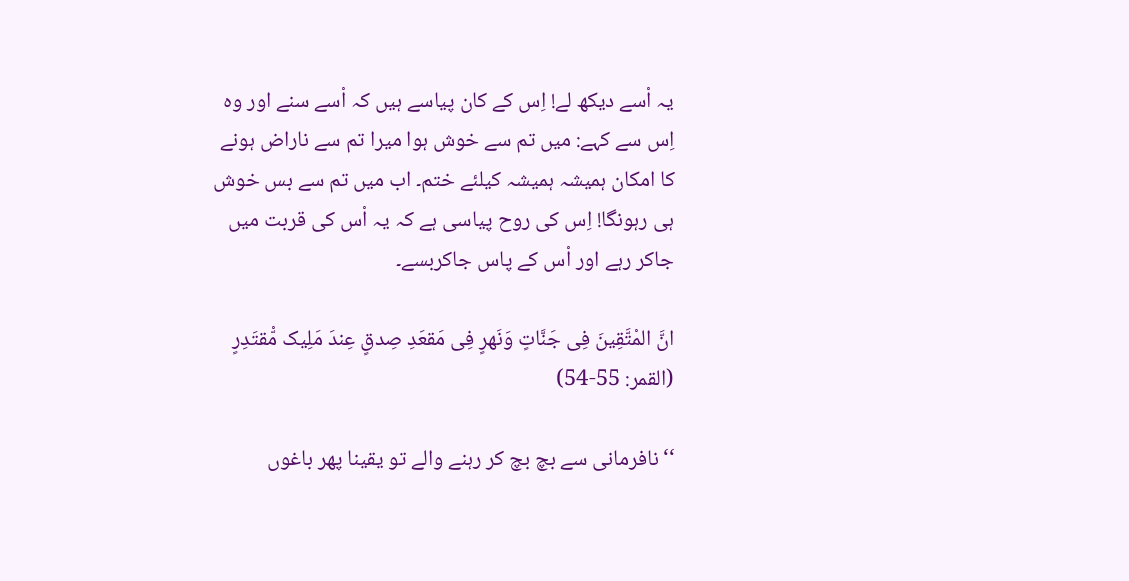یہ اْسے دیکھ لے! اِس کے کان پیاسے ہیں کہ اْسے سنے اور وہ اِس سے کہے: میں تم سے خوش ہوا میرا تم سے ناراض ہونے کا امکان ہمیشہ ہمیشہ کیلئے ختم۔ اب میں تم سے بس خوش ہی رہونگا! اِس کی روح پیاسی ہے کہ یہ اْس کی قربت میں جاکر رہے اور اْس کے پاس جاکربسے۔

انَّ المْتَّقِینَ فِی جَنَّاتٍ وَنَھرٍ فِی مَقعَدِ صِدقٍ عِندَ مَلِیک مّْقتَدِرٍ (القمر: 55-54)

‘‘نافرمانی سے بچ بچ کر رہنے والے تو یقینا پھر باغوں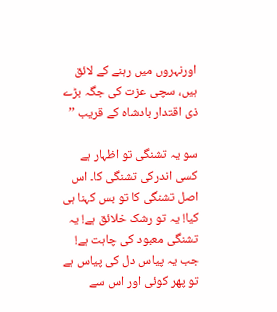اورنہروں میں رہنے کے لائق ہیں، سچی عزت کی جگہ بڑے ذی اقتدار بادشاہ کے قریب ’’

سو یہ تشنگی تو اظہار ہے کسی اندرکی تشنگی کا۔ اس اصل تشنگی کا تو بس کہنا ہی کیا! یہ تو رشک خلائق ہے! یہ تشنگی معبود کی چاہت ہے! جب یہ پیاس دل کی پیاس ہے تو پھر کوئی اور اس سے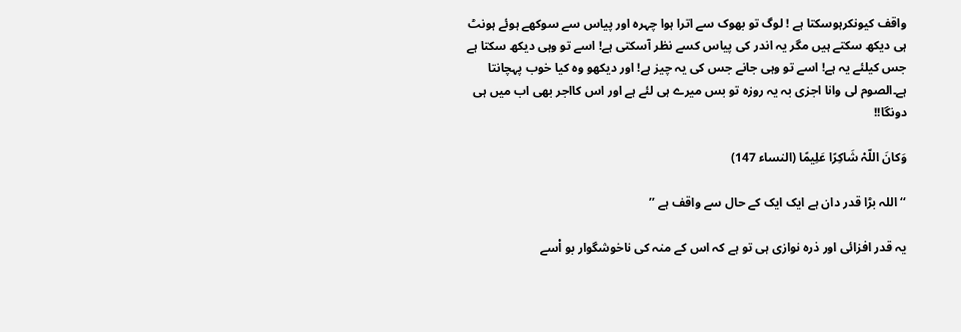واقف کیونکرہوسکتا ہے ! لوگ تو بھوک سے اترا ہوا چہرہ اور پیاس سے سوکھے ہوئے ہونٹ ہی دیکھ سکتے ہیں مگر یہ اندر کی پیاس کسے نظر آسکتی ہے! اسے تو وہی دیکھ سکتا ہے جس کیلئے یہ ہے! اسے تو وہی جانے جس کی یہ چیز ہے! اور دیکھو وہ کیا خوب پہچانتا ہے۔الصوم لی وانا اجزی بہ یہ روزہ تو بس میرے ہی لئے ہے اور اس کااجر بھی اب میں ہی دونگا!!

وَکانَ اللّہْ شَاکِرًا عَلِیمًا (النساء 147)

‘‘اللہ بڑا قدر دان ہے ایک ایک کے حال سے واقف ہے ’’

یہ قدر افزائی اور ذرہ نوازی ہی تو ہے کہ اس کے منہ کی ناخوشگوار بو اْسے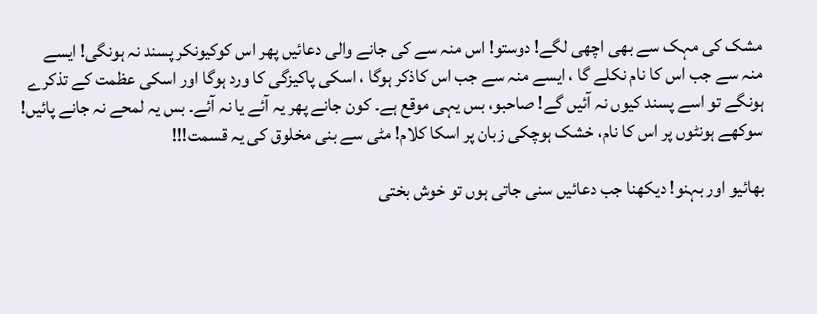مشک کی مہک سے بھی اچھی لگے! دوستو! اس منہ سے کی جانے والی دعائیں پھر اس کوکیونکر پسند نہ ہونگی! ایسے منہ سے جب اس کا نام نکلے گا ، ایسے منہ سے جب اس کاذکر ہوگا ، اسکی پاکیزگی کا ورد ہوگا اور اسکی عظمت کے تذکرے ہونگے تو اسے پسند کیوں نہ آئیں گے! صاحبو، بس یہی موقع ہے۔ کون جانے پھر یہ آئے یا نہ آئے۔ بس یہ لمحے نہ جانے پائیں! سوکھے ہونٹوں پر اس کا نام، خشک ہوچکی زبان پر اسکا کلام! مٹی سے بنی مخلوق کی یہ قسمت!!!

بھائیو اور بہنو! دیکھنا جب دعائیں سنی جاتی ہوں تو خوش بختی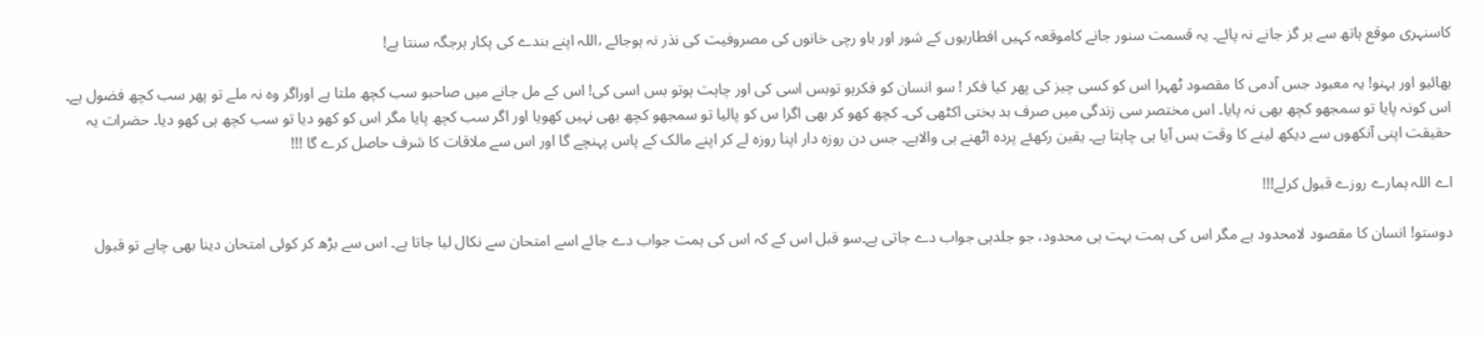کاسنہری موقع ہاتھ سے ہر گز جانے نہ پائے۔ یہ قسمت سنور جانے کاموقعہ کہیں افطاریوں کے شور اور باو رچی خانوں کی مصروفیت کی نذر نہ ہوجائے ،اللہ اپنے بندے کی پکار ہرجگہ سنتا ہے!

بھائیو اور بہنو! یہ معبود جس آدمی کا مقصود ٹھہرا اس کو کسی چیز کی پھر کیا فکر ! سو انسان کو فکرہو توبس اسی کی اور چاہت ہوتو بس اسی کی! اس کے مل جانے میں صاحبو سب کچھ ملتا ہے اوراگر وہ نہ ملے تو پھر سب کچھ فضول ہے۔ اس کونہ پایا تو سمجھو کچھ بھی نہ پایا۔ اس مختصر سی زندگی میں صرف بد بختی اکٹھی کی۔ کچھ کھو کر بھی اگرا س کو پالیا تو سمجھو کچھ بھی نہیں کھویا اور اگر سب کچھ پایا مگر اس کو کھو دیا تو سب کچھ ہی کھو دیا۔ حضرات یہ حقیقت اپنی آنکھوں سے دیکھ لینے کا وقت بس آیا ہی چاہتا ہے۔ یقین رکھئے پردہ اٹھنے ہی والاہے۔ جس دن روزہ دار اپنا روزہ لے کر اپنے مالک کے پاس پہنچے گا اور اس سے ملاقات کا شرف حاصل کرے گا !!!

اے اللہ ہمارے روزے قبول کرلے!!!

دوستو! انسان کا مقصود لامحدود ہے مگر اس کی ہمت بہت ہی محدود، جو جلدہی جواب دے جاتی ہے۔سو قبل اس کے کہ اس کی ہمت جواب دے جائے اسے امتحان سے نکال لیا جاتا ہے۔ اس سے بڑھ کر کوئی امتحان دینا بھی چاہے تو قبول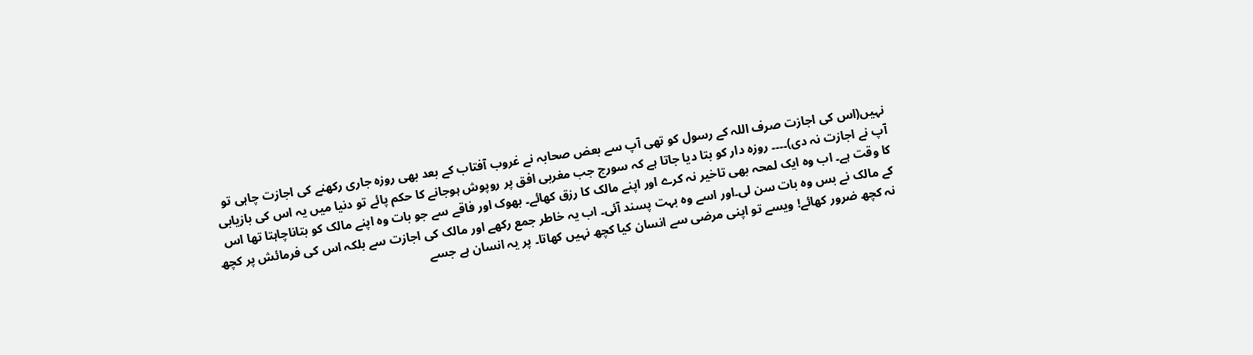نہیں(اس کی اجازت صرف اللہ کے رسول کو تھی آپ سے بعض صحابہ نے غروب آفتاب کے بعد بھی روزہ جاری رکھنے کی اجازت چاہی تو آپ نے اجازت نہ دی)۔۔۔۔ روزہ دار کو بتا دیا جاتا ہے کہ سورج جب مغربی افق پر روپوش ہوجانے کا حکم پائے تو دنیا میں یہ اس کی بازیابی کا وقت ہے۔ اب وہ ایک لمحہ بھی تاخیر نہ کرے اور اپنے مالک کا رزق کھائے۔ بھوک اور فاقے سے جو بات وہ اپنے مالک کو بتاناچاہتا تھا اس کے مالک نے بس وہ بات سن لی۔اور اسے وہ بہت پسند آئی۔ اب یہ خاطر جمع رکھے اور مالک کی اجازت سے بلکہ اس کی فرمائش پر کچھ نہ کچھ ضرور کھائے! ویسے تو اپنی مرضی سے انسان کیا کچھ نہیں کھاتا۔ پر یہ انسان ہے جسے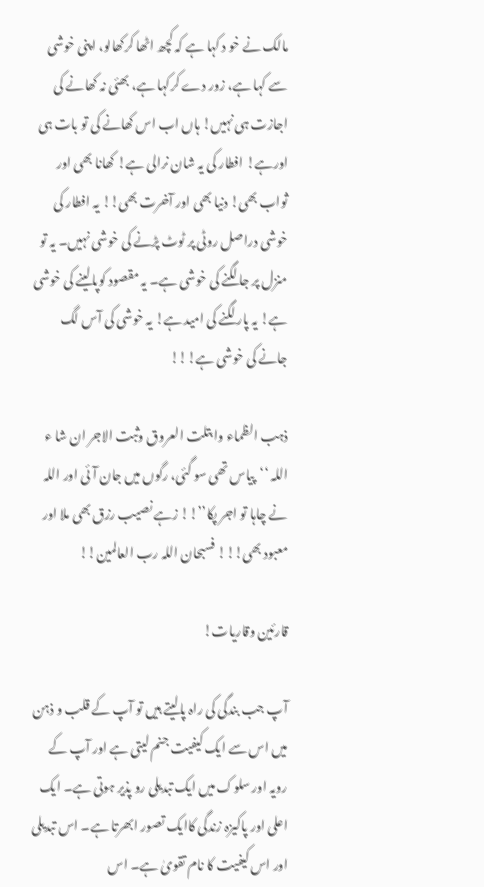مالک نے خو د کہا ہے کہ کچھ اٹھا کرکھالو، اپنی خوشی سے کہا ہے، زور دے کرکہا ہے، بھئی نہ کھانے کی اجازت ہی نہیں! ہاں اب اس کھانے کی تو بات ہی اورہے! افطار کی یہ شان نرالی ہے! کھانا بھی اور ثواب بھی! دنیا بھی اور آخرت بھی!! یہ افطار کی خوشی دراصل روٹی پر ٹوٹ پڑنے کی خوشی نہیں۔ یہ تو منزل پر جا لگنے کی خوشی ہے۔ یہ مقصود کوپالینے کی خوشی ہے! یہ پار لگنے کی امید ہے! یہ خوشی کی آس لگ جانے کی خوشی ہے!!!

ذہب الظماء وابتلت العروق وثبت الاجر ان شا ء اللہ ‘‘پیاس تھی سو گئی، رگوں میں جان آئی اور اللہ نے چاہا تو اجر پکا’’!! زہے نصیب رزق بھی ملا اور معبود بھی!!! فسبحان اللہ رب العالمین!!

قارئین وقاریات!

آپ جب بندگی کی راہ پالیتے ہیں تو آپ کے قلب و ذہن میں اس سے ایک کیفیت جنم لیتی ہے اور آپ کے رویہ اور سلوک میں ایک تبدیلی رو پذیر ہوتی ہے۔ ایک اعلی اور پاکیزہ زندگی کاایک تصور ابھرتا ہے۔ اس تبدیلی اور اس کیفیت کا نام تقویٰ ہے۔ اس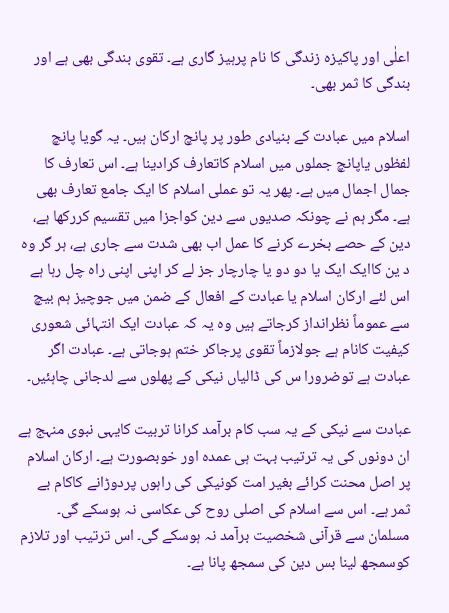اعلٰی اور پاکیزہ زندگی کا نام پرہیز گاری ہے۔ تقوی بندگی بھی ہے اور بندگی کا ثمر بھی۔

اسلام میں عبادت کے بنیادی طور پر پانچ ارکان ہیں۔ یہ گویا پانچ لفظوں یاپانچ جملوں میں اسلام کاتعارف کرادینا ہے۔ اس تعارف کا جمال اجمال میں ہے۔ پھر یہ تو عملی اسلام کا ایک جامع تعارف بھی ہے۔ مگر ہم نے چونکہ صدیوں سے دین کواجزا میں تقسیم کررکھا ہے، دین کے حصے بخرے کرنے کا عمل اب بھی شدت سے جاری ہے، ہر گر وہ د ین کاایک ایک یا دو دو یا چارچار جز لے کر اپنی اپنی راہ چل رہا ہے اس لئے ارکان اسلام یا عبادت کے افعال کے ضمن میں جوچیز ہم بیچ سے عموماً نظرانداز کرجاتے ہیں وہ یہ کہ عبادت ایک انتہائی شعوری کیفیت کانام ہے جولازماً تقوی پرجاکر ختم ہوجاتی ہے۔ عبادت اگر عبادت ہے توضرورا س کی ڈالیاں نیکی کے پھلوں سے لدجانی چاہئیں۔

عبادت سے نیکی کے یہ سب کام برآمد کرانا تربیت کایہی نبوی منہج ہے ان دونوں کی یہ ترتیب بہت ہی عمدہ اور خوبصورت ہے۔ ارکان اسلام پر اصل محنت کرائے بغیر امت کونیکی کی راہوں پردوڑانے کاکام بے ثمر ہے۔ اس سے اسلام کی اصلی روح کی عکاسی نہ ہوسکے گی۔ مسلمان سے قرآنی شخصیت برآمد نہ ہوسکے گی۔ اس ترتیب اور تلازم کوسمجھ لینا بس دین کی سمجھ پانا ہے۔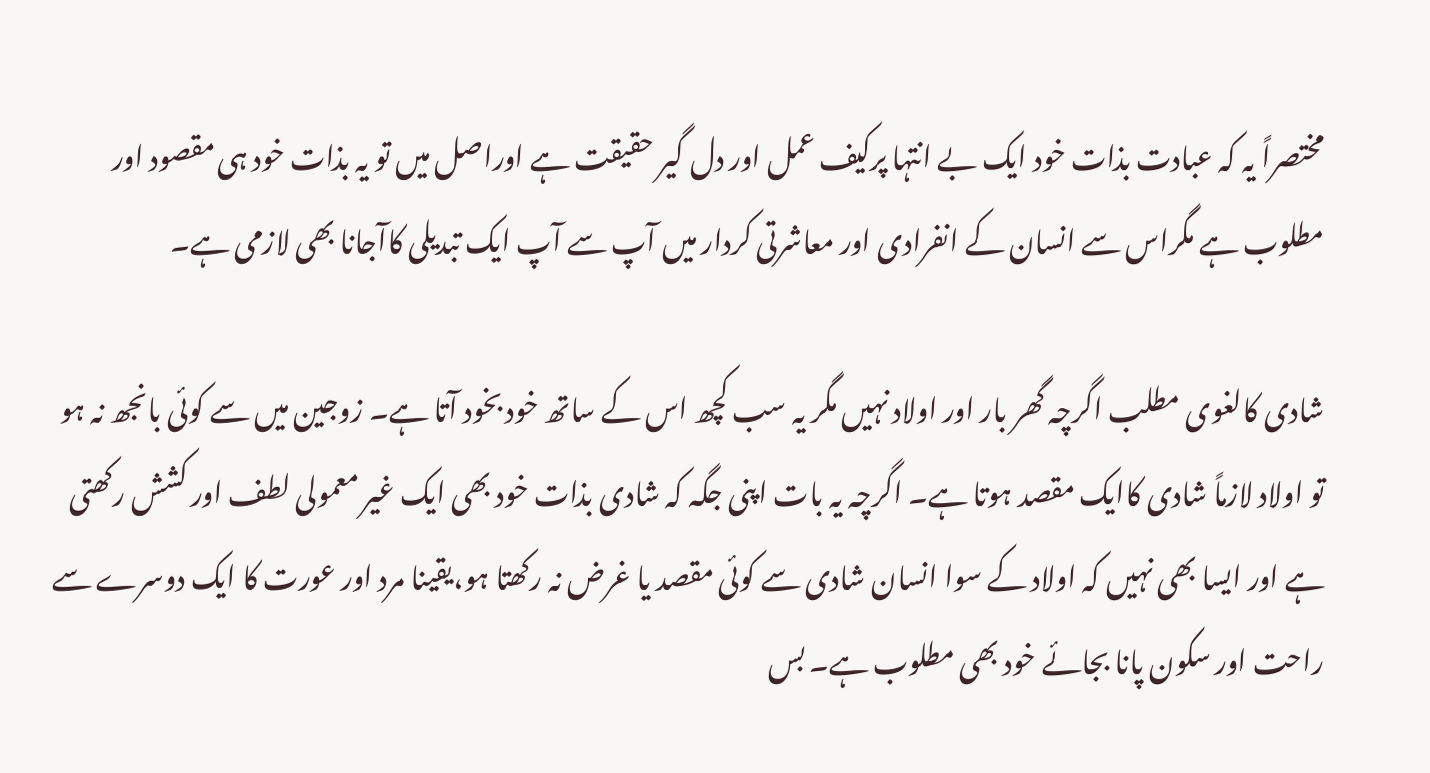مختصراً یہ کہ عبادت بذات خود ایک بے انتہا پرکیف عمل اور دل گیر حقیقت ہے اوراصل میں تو یہ بذات خود ہی مقصود اور مطلوب ہے مگراس سے انسان کے انفرادی اور معاشرتی کردار میں آپ سے آپ ایک تبدیلی کاآجانا بھی لازمی ہے۔

شادی کالغوی مطلب اگرچہ گھر بار اور اولاد نہیں مگر یہ سب کچھ اس کے ساتھ خود بخود آتا ہے۔ زوجین میں سے کوئی بانجھ نہ ہو تو اولاد لازماً شادی کاایک مقصد ہوتا ہے۔ اگرچہ یہ بات اپنی جگہ کہ شادی بذات خود بھی ایک غیر معمولی لطف اور کشش رکھتی ہے اور ایسا بھی نہیں کہ اولاد کے سوا انسان شادی سے کوئی مقصد یا غرض نہ رکھتا ہو،یقینا مرد اور عورت کا ایک دوسرے سے راحت اور سکون پانا بجائے خود بھی مطلوب ہے۔ بس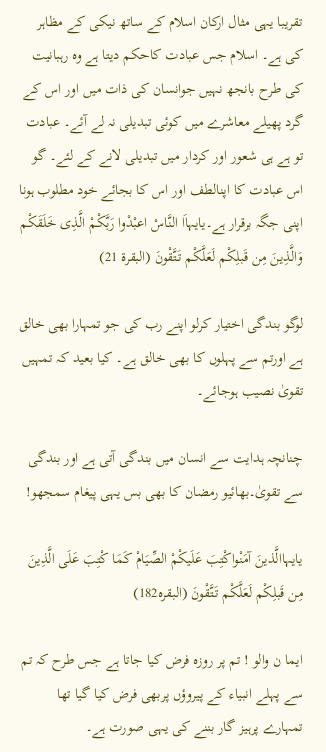تقریبا یہی مثال ارکان اسلام کے ساتھ نیکی کے مظاہر کی ہے۔ اسلام جس عبادت کاحکم دیتا ہے وہ رہبانیت کی طرح بانجھ نہیں جوانسان کی ذات میں اور اس کے گرد پھیلے معاشرے میں کوئی تبدیلی نہ لے آئے۔ عبادت تو ہے ہی شعور اور کردار میں تبدیلی لانے کے لئے۔ گو اس عبادت کا اپنالطف اور اس کا بجائے خود مطلوب ہونا اپنی جگہ برقرار ہے۔یایہاَا النَّاسْ اعبْدْوا رَبَّکْمْ الَّذِی خَلَقَکْم وَالَّذِینَ مِن قَبلِکْم لَعَلَّکْم تَتَّقْونَ (البقرۃ 21)

لوگو بندگی اختیار کرلو اپنے رب کی جو تمہارا بھی خالق ہے اورتم سے پہلوں کا بھی خالق ہے۔ کیا بعید کہ تمہیں تقویٰ نصیب ہوجائے۔

چنانچہ ہدایت سے انسان میں بندگی آتی ہے اور بندگی سے تقویٰ۔بھائیو رمضان کا بھی بس یہی پیغام سمجھو!

یایہاالَّذینَ آمَنْواکْتِبَ عَلَیکْمْ الصِّیَامْ کَمَا کْتِبَ عَلَی الَّذِینَ مِن قَبلِکْم لَعَلَّکْم تَتَّقْونَ (البقرہ182)

ایما ن والو ! تم پر روزہ فرض کیا جاتا ہے جس طرح کہ تم سے پہلے انبیاء کے پیروؤں پربھی فرض کیا گیا تھا تمہارے پرہیز گار بننے کی یہی صورت ہے۔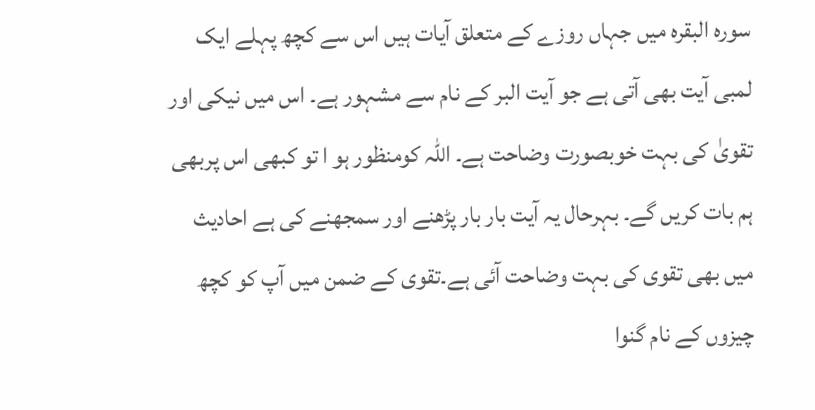سورہ البقرہ میں جہاں روزے کے متعلق آیات ہیں اس سے کچھ پہلے ایک لمبی آیت بھی آتی ہے جو آیت البر کے نام سے مشہور ہے۔ اس میں نیکی اور تقویٰ کی بہت خوبصورت وضاحت ہے۔ اللہ کومنظور ہو ا تو کبھی اس پربھی ہم بات کریں گے۔ بہرحال یہ آیت بار بار پڑھنے اور سمجھنے کی ہے احادیث میں بھی تقوی کی بہت وضاحت آئی ہے۔تقوی کے ضمن میں آپ کو کچھ چیزوں کے نام گنوا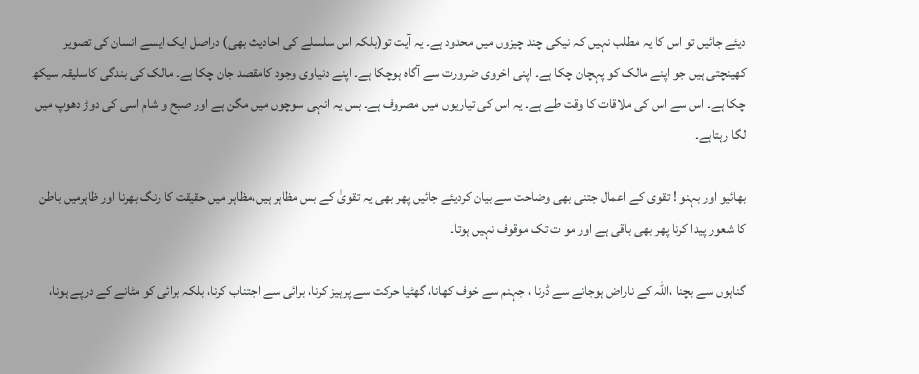دیئے جائیں تو اس کا یہ مطلب نہیں کہ نیکی چند چیزوں میں محدود ہے۔ یہ آیت تو(بلکہ اس سلسلے کی احادیث بھی) دراصل ایک ایسے انسان کی تصویر کھینچتی ہیں جو اپنے مالک کو پہچان چکا ہے۔ اپنی اخروی ضرورت سے آگاہ ہوچکا ہے۔ اپنے دنیاوی وجود کامقصد جان چکا ہے۔ مالک کی بندگی کاسلیقہ سیکھ چکا ہے۔ اس سے اس کی ملاقات کا وقت طے ہے۔ یہ اس کی تیاریوں میں مصروف ہے۔ بس یہ انہی سوچوں میں مگن ہے اور صبح و شام اسی کی دوڑ دھوپ میں لگا رہتاہے۔

بھائیو اور بہنو ! تقوی کے اعمال جتنی بھی وضاحت سے بیان کردیئے جائیں پھر بھی یہ تقویٰ کے بس مظاہر ہیں،مظاہر میں حقیقت کا رنگ بھرنا اور ظاہرمیں باطن کا شعور پیدا کرنا پھر بھی باقی ہے اور مو ت تک موقوف نہیں ہوتا۔

گناہوں سے بچنا ،اللہ کے ناراض ہوجانے سے ڈرنا ، جہنم سے خوف کھانا، گھٹیا حرکت سے پرہیز کرنا، برائی سے اجتناب کرنا، بلکہ برائی کو مٹانے کے درپے ہونا،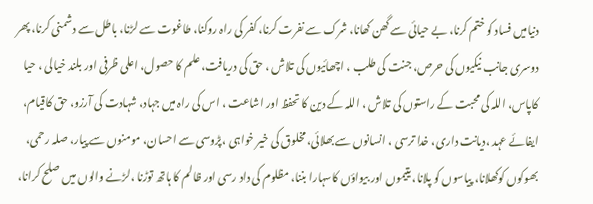دنیامیں فساد کو ختم کرنا، بے حیائی سے گھن کھانا، شرک سے نفرت کرنا، کفر کی راہ روکنا، طاغوت سے لڑنا، باطل سے دشمنی کرنا، پھر دوسری جانب نیکیوں کی حرص، جنت کی طلب ، اچھائیوں کی تلاش ، حق کی دریافت، علم کا حصول، اعلی ظرفی اور بلند خیالی ، حیا کاپاس، اللہ کی محبت کے راستوں کی تلاش ، اللہ کے دین کا تحفظ اور اشاعت ، اس کی راہ میں جہاد، شہادت کی آرزو، حق کاقیام، ایفائے عہد ،دیانت داری، خدا ترسی ، انسانوں سے بھلائی، مخلوق کی خیر خواہی ،پڑوسی سے احسان، مومنوں سے پیار، صلہ رحمی، بھوکوں کوکھلانا، پیاسوں کو پلانا، یتیموں اور بیواؤں کاسہارا بننا، مظلوم کی داد رسی اور ظالم کا ہاتھ توڑنا ،لڑنے والوں میں صلح کرانا،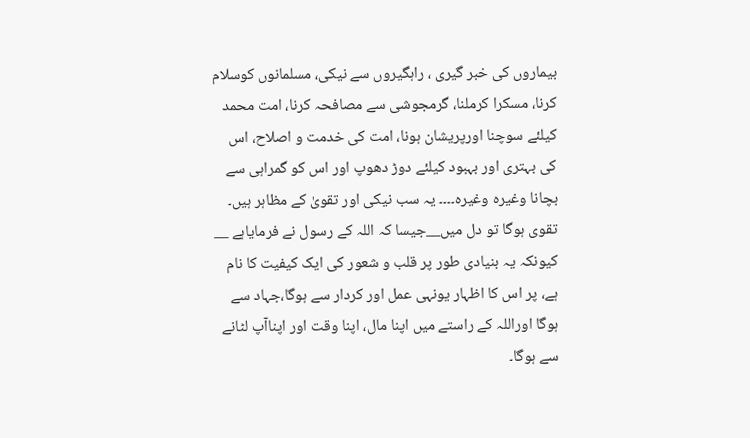بیماروں کی خبر گیری ، راہگیروں سے نیکی، مسلمانوں کوسلام کرنا، مسکرا کرملنا، گرمجوشی سے مصافحہ کرنا، امت محمد کیلئے سوچنا اورپریشان ہونا، امت کی خدمت و اصلاح، اس کی بہتری اور بہبود کیلئے دوڑ دھوپ اور اس کو گمراہی سے بچانا وغیرہ وغیرہ۔۔۔۔ یہ سب نیکی اور تقویٰ کے مظاہر ہیں۔ تقوی ہوگا تو دل میں__جیسا کہ اللہ کے رسول نے فرمایاہے __ کیونکہ یہ بنیادی طور پر قلب و شعور کی ایک کیفیت کا نام ہے، پر اس کا اظہار یونہی عمل اور کردار سے ہوگا،جہاد سے ہوگا اوراللہ کے راستے میں اپنا مال، اپنا وقت اور اپناآپ لٹانے سے ہوگا۔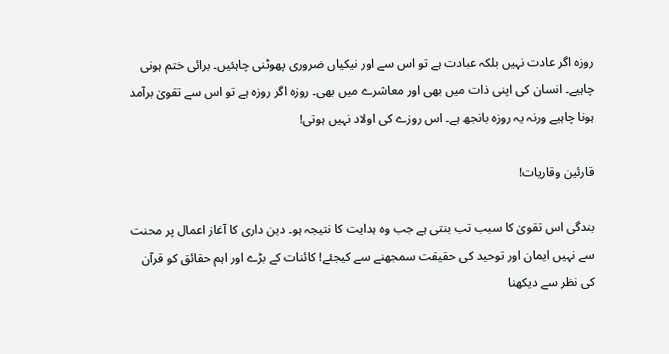روزہ اگر عادت نہیں بلکہ عبادت ہے تو اس سے اور نیکیاں ضروری پھوٹنی چاہئیں۔ برائی ختم ہونی چاہیے۔ انسان کی اپنی ذات میں بھی اور معاشرے میں بھی۔ روزہ اگر روزہ ہے تو اس سے تقویٰ برآمد ہونا چاہیے ورنہ یہ روزہ بانجھ ہے۔ اس روزے کی اولاد نہیں ہوتی!

قارئین وقاریات!

بندگی اس تقویٰ کا سبب تب بنتی ہے جب وہ ہدایت کا نتیجہ ہو۔ دین داری کا آغاز اعمال پر محنت سے نہیں ایمان اور توحید کی حقیقت سمجھنے سے کیجئے! کائنات کے بڑے اور اہم حقائق کو قرآن کی نظر سے دیکھنا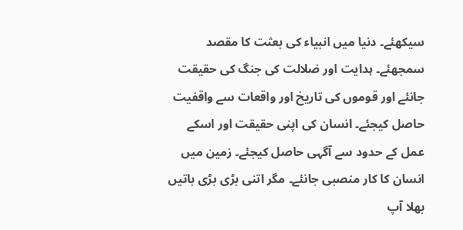سیکھئے۔ دنیا میں انبیاء کی بعثت کا مقصد سمجھئے۔ ہدایت اور ضلالت کی جنگ کی حقیقت جانئے اور قوموں کی تاریخ اور واقعات سے واقفیت حاصل کیجئے۔ انسان کی اپنی حقیقت اور اسکے عمل کے حدود سے آگہی حاصل کیجئے۔ زمین میں انسان کا کار منصبی جانئے۔ مگر اتنی بڑی بڑی باتیں بھلا آپ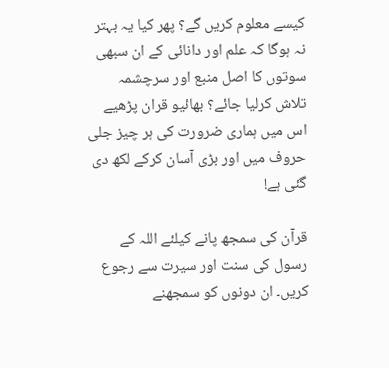کیسے معلوم کریں گے؟ پھر کیا یہ بہتر نہ ہوگا کہ علم اور دانائی کے ان سبھی سوتوں کا اصل منبع اور سرچشمہ تلاش کرلیا جائے؟ بھائیو قران پڑھیے اس میں ہماری ضرورت کی ہر چیز جلی حروف میں اور بڑی آسان کرکے لکھ دی گئی ہے!

قرآن کی سمجھ پانے کیلئے اللہ کے رسول کی سنت اور سیرت سے رجوع کریں۔ ان دونوں کو سمجھنے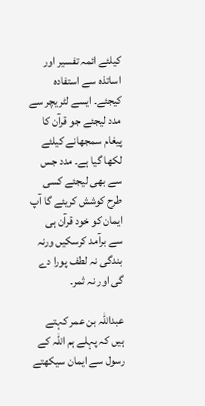کیلئے ائمہ تفسیر اور اساتذہ سے استفادہ کیجئے۔ ایسے لٹریچر سے مدد لیجئے جو قرآن کا پیغام سمجھانے کیلئے لکھا گیا ہے۔ مدد جس سے بھی لیجئے کسی طرح کوشش کریئے گا آپ ایمان کو خود قرآن ہی سے برآمد کرسکیں ورنہ بندگی نہ لطف پورا دے گی اور نہ ثمر۔

عبداللہ بن عمر کہتے ہیں کہ پہلے ہم اللہ کے رسول سے ایمان سیکھتے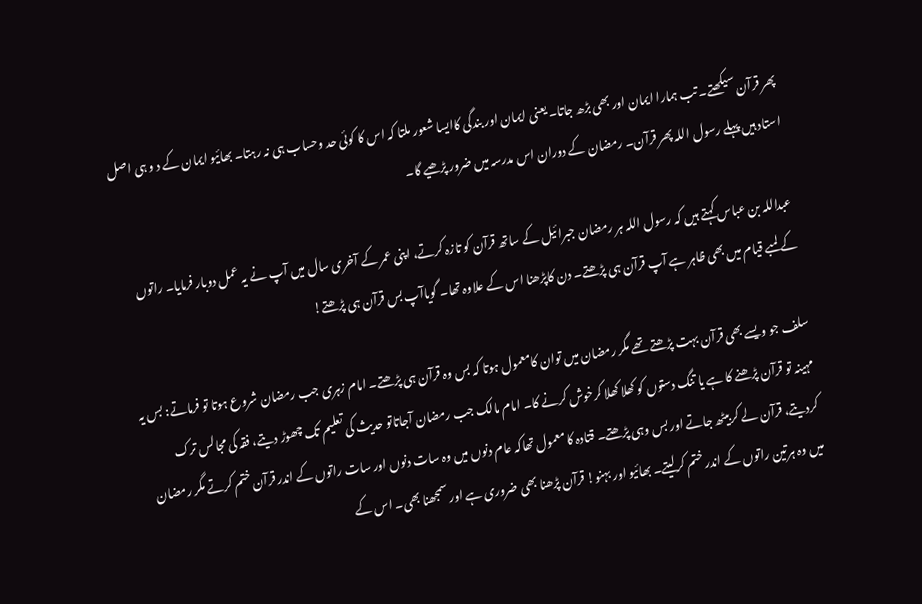پھر قرآن سیکھتے۔ تب ہمارا ایمان اور بھی بڑھ جاتا۔ یعنی ایمان اور بندگی کاایسا شعور ملتا کہ اس کا کوئی حد وحساب ہی نہ رہتا۔ بھائیو ایمان کے د و ہی اصل استاد ہیں پہلے رسول اللہ پھر قرآن۔ رمضان کے دوران اس مدرسہ میں ضرور پڑھیے گا۔

عبداللہ بن عباس کہتے ہیں کہ رسول اللہ ہر رمضان جبرائیل کے ساتھ قرآن کو تازہ کرتے، اپنی عمر کے آخری سال میں آپ نے یہ عمل دوبار فرمایا۔ راتوں کے لمبے قیام میں بھی ظاہر ہے آپ قرآن ہی پڑھتے۔ دن کاپڑھنا اس کے علاوہ تھا۔ گویاآپ بس قرآن ہی پڑھتے!

سلف جو ویسے بھی قرآن بہت پڑھتے تھے مگر رمضان میں توان کامعمول ہوتا کہ بس وہ قرآن ہی پڑھتے۔ امام زہری جب رمضان شروع ہوتا تو فرماتے: بس یہ مہینہ تو قرآن پڑھنے کا ہے یا تنگ دستوں کو کھلا کھلا کرخوش کرنے کا۔ امام مالک جب رمضان آجاتاتو حدیث کی تعلیم تک چھوڑ دیتے، فقہ کی مجالس ترک کردیتے، قرآن لے کربیٹھ جاتے اور بس وہی پڑھتے۔ قتادہ کا معمول تھاکہ عام دنوں میں وہ سات دنوں اور سات راتوں کے اندر قرآن ختم کرتے مگر رمضان میں وہ ہرتین راتوں کے اندر ختم کرلیتے۔ بھائیو اور بہنو! قرآن پڑھنا بھی ضروری ہے اور سمجھنا بھی۔ اس کے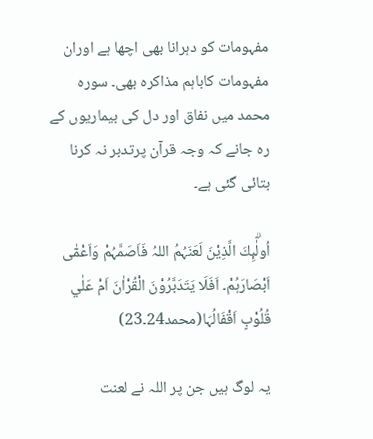مفہومات کو دہرانا بھی اچھا ہے اوران مفہومات کاباہم مذاکرہ بھی۔ سورہ محمد میں نفاق اور دل کی بیماریوں کے رہ جانے کہ وجہ قرآن پرتدبر نہ کرنا بتائی گئی ہے۔

اُولٰۗىِٕكَ الَّذِيْنَ لَعَنَہُمُ اللہُ فَاَصَمَّہُمْ وَاَعْمٰٓى اَبْصَارَہُمْ۔ اَفَلَا يَتَدَبَّرُوْنَ الْقُرْاٰنَ اَمْ عَلٰي قُلُوْبٍ اَقْفَالُہَا(محمد24۔23)

یہ لوگ ہیں جن پر اللہ نے لعنت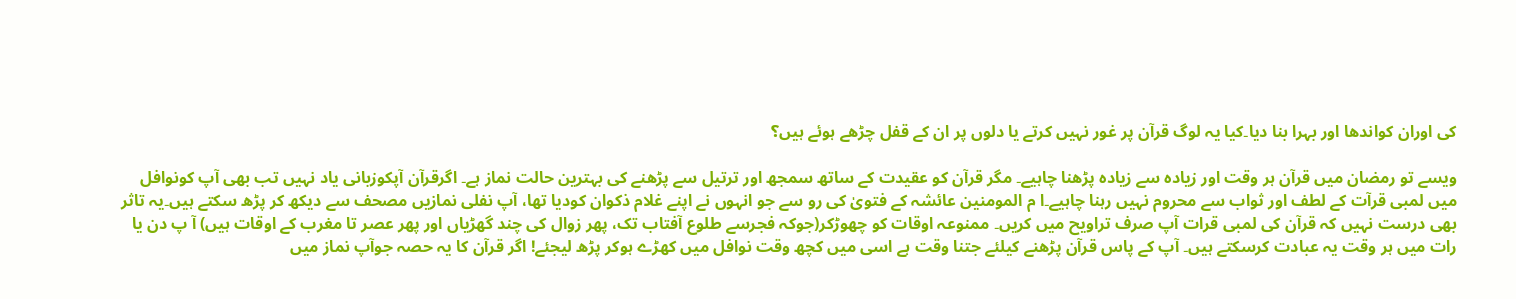کی اوران کواندھا اور بہرا بنا دیا۔کیا یہ لوگ قرآن پر غور نہیں کرتے یا دلوں پر ان کے قفل چڑھے ہوئے ہیں؟

ویسے تو رمضان میں قرآن ہر وقت اور زیادہ سے زیادہ پڑھنا چاہیے۔ مگر قرآن کو عقیدت کے ساتھ سمجھ اور ترتیل سے پڑھنے کی بہترین حالت نماز ہے۔ اگرقرآن آپکوزبانی یاد نہیں تب بھی آپ کونوافل میں لمبی قرآت کے لطف اور ثواب سے محروم نہیں رہنا چاہیے۔ا م المومنین عائشہ کے فتویٰ کی رو سے جو انہوں نے اپنے غلام ذکوان کودیا تھا، آپ نفلی نمازیں مصحف سے دیکھ کر پڑھ سکتے ہیں۔یہ تاثر بھی درست نہیں کہ قرآن کی لمبی قرات آپ صرف تراویح میں کریں۔ ممنوعہ اوقات کو چھوڑکر(جوکہ فجرسے طلوع آفتاب تک، پھر زوال کی چند گھڑیاں اور پھر عصر تا مغرب کے اوقات ہیں) آ پ دن یا رات میں ہر وقت یہ عبادت کرسکتے ہیں۔ آپ کے پاس قرآن پڑھنے کیلئے جتنا وقت ہے اسی میں کچھ وقت نوافل میں کھڑے ہوکر پڑھ لیجئے! اگر قرآن کا یہ حصہ جوآپ نماز میں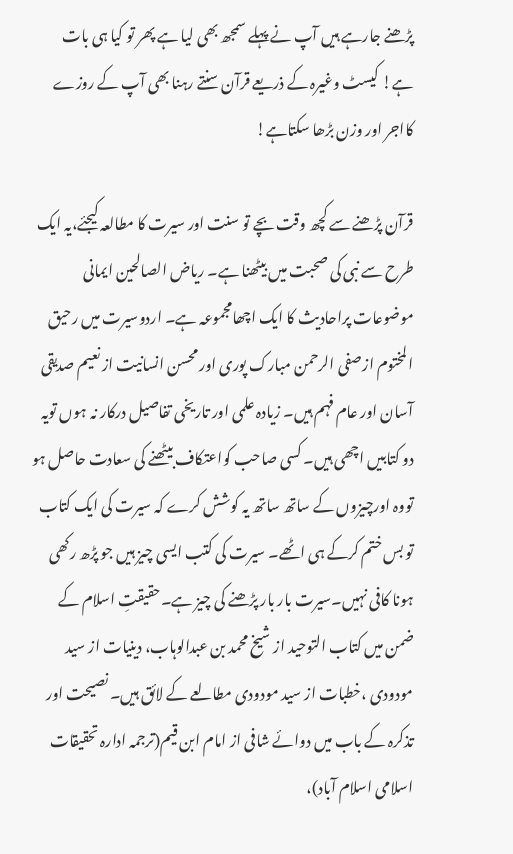پڑھنے جارہے ہیں آپ نے پہلے سمجھ بھی لیا ہے پھر تو کیا ہی بات ہے! کیسٹ وغیرہ کے ذریعے قرآن سنتے رہنا بھی آپ کے روزے کااجر اور وزن بڑھا سکتاہے!

قرآن پڑھنے سے کچھ وقت بچے تو سنت اور سیرت کا مطالعہ کیجئے،یہ ایک طرح سے نبی کی صحبت میں بیٹھنا ہے۔ ریاض الصالحین ایمانی موضوعات پراحادیث کا ایک اچھامجموعہ ہے۔ اردوسیرت میں رحیق المختوم ازصفی الرحمن مبارک پوری اور محسن انسانیت از نعیم صدیقی آسان اور عام فہم ہیں۔ زیادہ علمی اور تاریخی تفاصیل درکار نہ ہوں تویہ دو کتابیں اچھی ہیں۔ کسی صاحب کواعتکاف بیٹھنے کی سعادت حاصل ہو تووہ اورچیزوں کے ساتھ ساتھ یہ کوشش کرے کہ سیرت کی ایک کتاب تو بس ختم کرکے ہی اٹھے۔ سیرت کی کتب ایسی چیز ہیں جو پڑھ رکھی ہونا کافی نہیں۔سیرت بار بار پڑھنے کی چیز ہے۔حقیقتِ اسلام کے ضمن میں کتاب التوحید از شیخ محمد بن عبدالوہاب، دینیات از سید مودودی ،خطبات از سید مودودی مطالعے کے لائق ہیں۔ نصیحت اور تذکرہ کے باب میں دوائے شافی از امام ابن قیم(ترجمہ ادارہ تحقیقات اسلامی اسلام آباد)،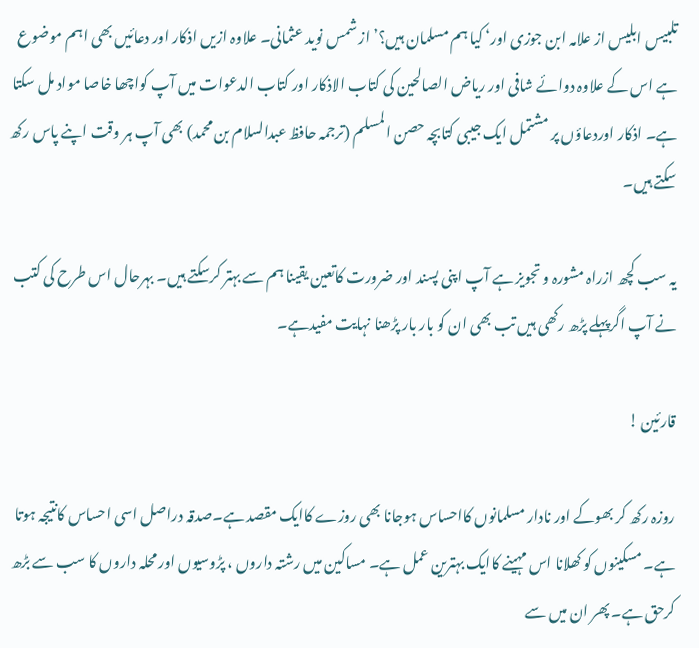تلبیس ابلیس از علامہ ابن جوزی اور‘ کیا ہم مسلمان ہیں؟’ از شمس نوید عثمانی۔ علاوہ ازیں اذکار اور دعائیں بھی اہم موضوع ہے اس کے علاوہ دوائے شافی اور ریاض الصالحین کی کتاب الاذکار اور کتاب الدعوات میں آپ کواچھا خاصا مواد مل سکتا ہے۔ اذکار اوردعاؤں پر مشتمل ایک جیبی کتابچہ حصن المسلم (ترجمہ حافظ عبدالسلام بن محمد) بھی آپ ہر وقت اپنے پاس رکھ سکتے ہیں۔

یہ سب کچھ ازراہ مشورہ و تجویز ہے آپ اپنی پسند اور ضرورت کاتعین یقینا ہم سے بہتر کرسکتے ہیں۔ بہرحال اس طرح کی کتب نے آپ اگرپہلے پڑھ رکھی ہیں تب بھی ان کو بار بار پڑھنا نہایت مفیدہے۔

قارئین !

روزہ رکھ کر بھوکے اور نادار مسلمانوں کااحساس ہوجانا بھی روزے کاایک مقصد ہے۔صدقہ دراصل اسی احساس کانتیجہ ہوتا ہے۔ مسکینوں کو کھلانا اس مہینے کاایک بہترین عمل ہے۔ مساکین میں رشتہ داروں ، پڑوسیوں اور محلہ داروں کا سب سے بڑھ کرحق ہے۔ پھر ان میں سے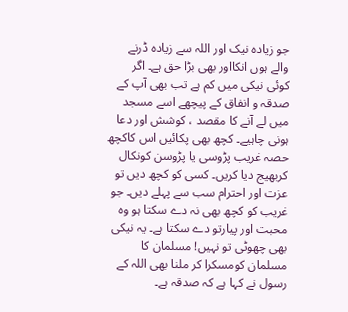جو زیادہ نیک اور اللہ سے زیادہ ڈرنے والے ہوں انکااور بھی بڑا حق ہے۔ اگر کوئی نیکی میں کم ہے تب بھی آپ کے صدقہ و انفاق کے پیچھے اسے مسجد میں لے آنے کا مقصد ، کوشش اور دعا ہونی چاہیے۔ کچھ بھی پکائیں اس کاکچھ حصہ غریب پڑوسی یا پڑوسن کونکال کربھیج دیا کریں۔ کسی کو کچھ دیں تو عزت اور احترام سب سے پہلے دیں۔ جو غریب کو کچھ بھی نہ دے سکتا ہو وہ محبت اور پیارتو دے سکتا ہے۔ یہ نیکی بھی چھوٹی تو نہیں! مسلمان کا مسلمان کومسکرا کر ملنا بھی اللہ کے رسول نے کہا ہے کہ صدقہ ہے۔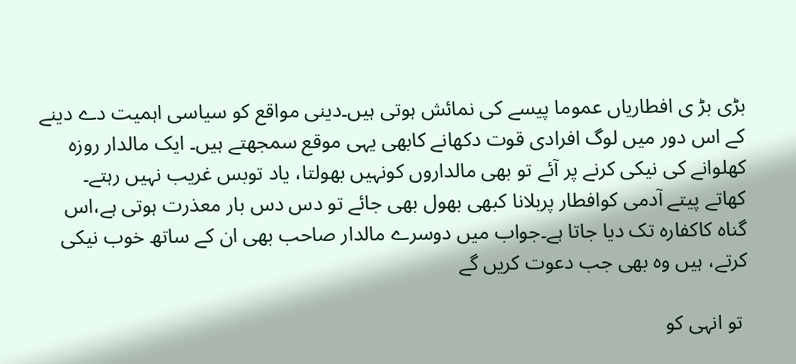بڑی بڑ ی افطاریاں عموما پیسے کی نمائش ہوتی ہیں۔دینی مواقع کو سیاسی اہمیت دے دینے کے اس دور میں لوگ افرادی قوت دکھانے کابھی یہی موقع سمجھتے ہیں۔ ایک مالدار روزہ کھلوانے کی نیکی کرنے پر آئے تو بھی مالداروں کونہیں بھولتا، یاد توبس غریب نہیں رہتے۔ کھاتے پیتے آدمی کوافطار پربلانا کبھی بھول بھی جائے تو دس دس بار معذرت ہوتی ہے،اس گناہ کاکفارہ تک دیا جاتا ہے۔جواب میں دوسرے مالدار صاحب بھی ان کے ساتھ خوب نیکی کرتے، ہیں وہ بھی جب دعوت کریں گے

 تو انہی کو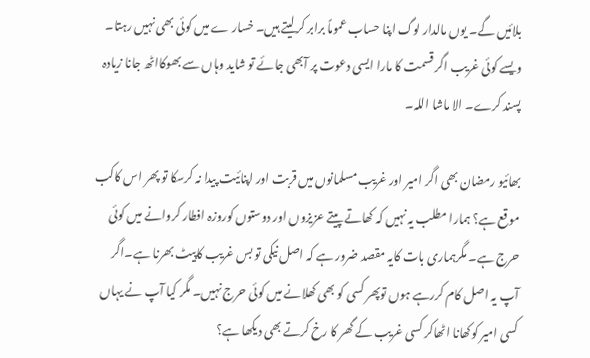بلائیں گے۔ یوں مالدار لوگ اپنا حساب عموماً برابر کرلیتے ہیں۔ خسار ے میں کوئی بھی نہیں رہتا۔ ویسے کوئی غریب اگر قسمت کا مارا ایسی دعوت پر آبھی جائے تو شاید وہاں سے بھوکااٹھ جانا زیادہ پسند کرے۔ الا ماشا اللہ۔

بھائیو رمضان بھی اگر امیر اور غریب مسلمانوں میں قربت اور اپنائیت پیدا نہ کرسکا تو پھر اس کاکب موقع ہے؟ ہمارا مطلب یہ نہیں کہ کھاتے پیتے عزیزوں اور دوستوں کوروزہ افطار کروانے میں کوئی حرج ہے۔ مگرہماری بات کایہ مقصد ضرور ہے کہ اصل نیکی تو بس غریب کاپیٹ بھرنا ہے۔اگر آپ یہ اصل کام کررہے ہوں توپھر کسی کو بھی کھلانے میں کوئی حرج نہیں۔ مگر کیا آپ نے یہاں کسی امیر کوکھانا اٹھاکر کسی غریب کے گھر کا رخ کرتے بھی دیکھا ہے؟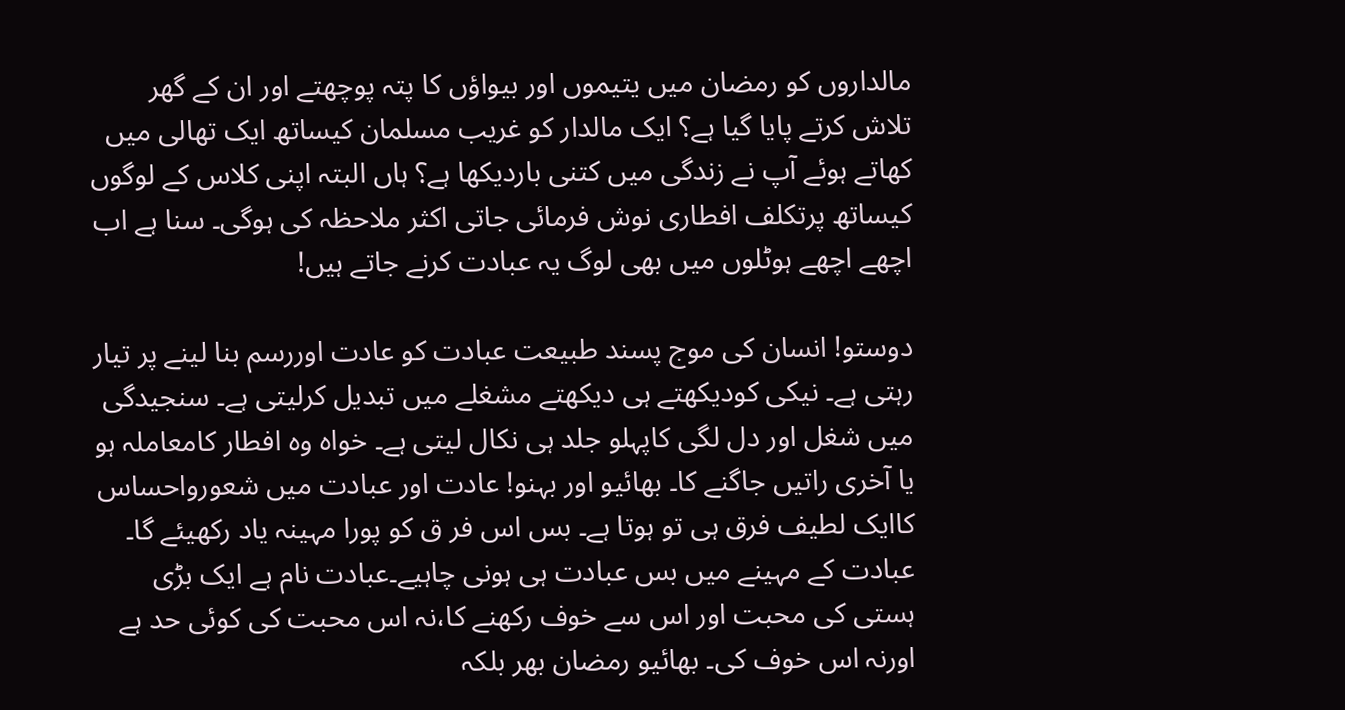مالداروں کو رمضان میں یتیموں اور بیواؤں کا پتہ پوچھتے اور ان کے گھر تلاش کرتے پایا گیا ہے؟ ایک مالدار کو غریب مسلمان کیساتھ ایک تھالی میں کھاتے ہوئے آپ نے زندگی میں کتنی باردیکھا ہے؟ ہاں البتہ اپنی کلاس کے لوگوں کیساتھ پرتکلف افطاری نوش فرمائی جاتی اکثر ملاحظہ کی ہوگی۔ سنا ہے اب اچھے اچھے ہوٹلوں میں بھی لوگ یہ عبادت کرنے جاتے ہیں!

دوستو! انسان کی موج پسند طبیعت عبادت کو عادت اوررسم بنا لینے پر تیار رہتی ہے۔ نیکی کودیکھتے ہی دیکھتے مشغلے میں تبدیل کرلیتی ہے۔ سنجیدگی میں شغل اور دل لگی کاپہلو جلد ہی نکال لیتی ہے۔ خواہ وہ افطار کامعاملہ ہو یا آخری راتیں جاگنے کا۔ بھائیو اور بہنو! عادت اور عبادت میں شعورواحساس کاایک لطیف فرق ہی تو ہوتا ہے۔ بس اس فر ق کو پورا مہینہ یاد رکھیئے گا۔ عبادت کے مہینے میں بس عبادت ہی ہونی چاہیے۔عبادت نام ہے ایک بڑی ہستی کی محبت اور اس سے خوف رکھنے کا،نہ اس محبت کی کوئی حد ہے اورنہ اس خوف کی۔ بھائیو رمضان بھر بلکہ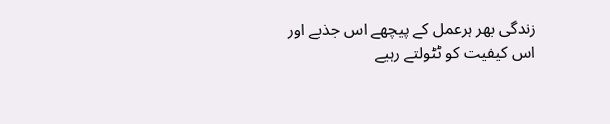زندگی بھر ہرعمل کے پیچھے اس جذبے اور اس کیفیت کو ٹٹولتے رہیے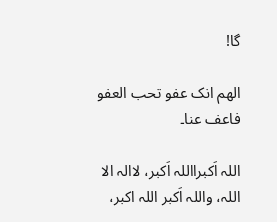گا!

الھم انک عفو تحب العفو فاعف عنا۔

اللہ اَکبرااللہ اَکبر، لاالہ الا اللہ، واللہ اَکبر اللہ اکبر،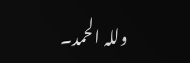وللہ الحمد۔